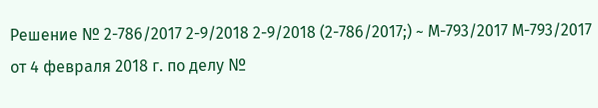Решение № 2-786/2017 2-9/2018 2-9/2018 (2-786/2017;) ~ М-793/2017 М-793/2017 от 4 февраля 2018 г. по делу №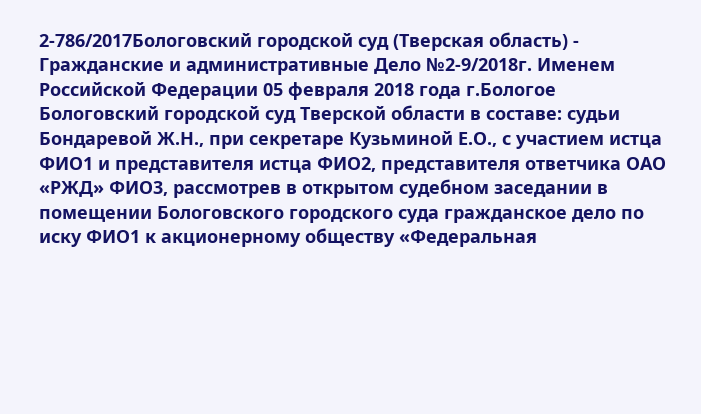2-786/2017Бологовский городской суд (Тверская область) - Гражданские и административные Дело №2-9/2018г. Именем Российской Федерации 05 февраля 2018 года г.Бологое Бологовский городской суд Тверской области в составе: судьи Бондаревой Ж.Н., при секретаре Кузьминой Е.О., с участием истца ФИО1 и представителя истца ФИО2, представителя ответчика ОАО «РЖД» ФИО3, рассмотрев в открытом судебном заседании в помещении Бологовского городского суда гражданское дело по иску ФИО1 к акционерному обществу «Федеральная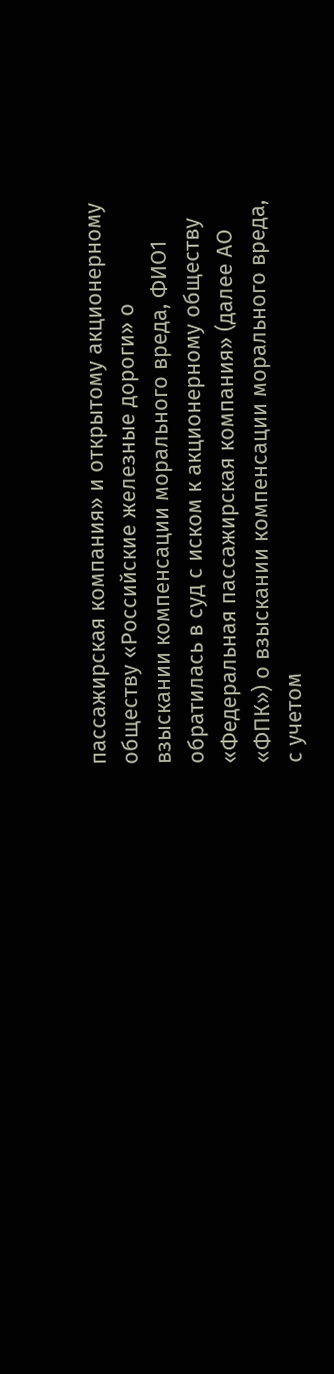пассажирская компания» и открытому акционерному обществу «Российские железные дороги» о взыскании компенсации морального вреда, ФИО1 обратилась в суд с иском к акционерному обществу «Федеральная пассажирская компания» (далее АО «ФПК») о взыскании компенсации морального вреда, с учетом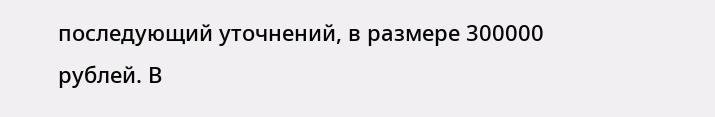последующий уточнений, в размере 300000 рублей. В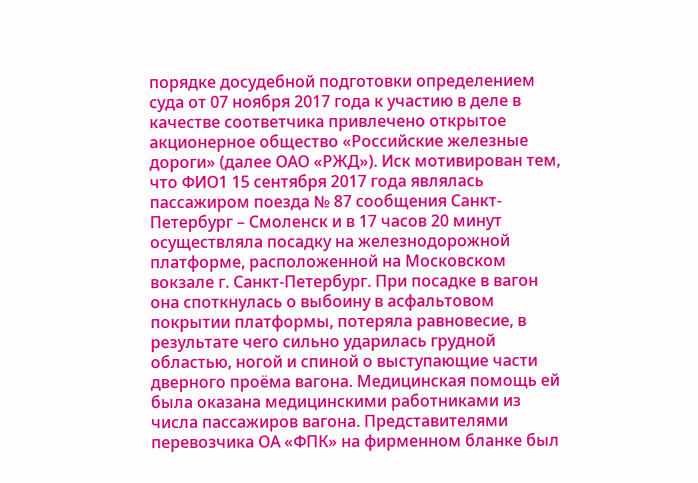порядке досудебной подготовки определением суда от 07 ноября 2017 года к участию в деле в качестве соответчика привлечено открытое акционерное общество «Российские железные дороги» (далее ОАО «РЖД»). Иск мотивирован тем, что ФИО1 15 сентября 2017 года являлась пассажиром поезда № 87 сообщения Санкт-Петербург – Смоленск и в 17 часов 20 минут осуществляла посадку на железнодорожной платформе, расположенной на Московском вокзале г. Санкт-Петербург. При посадке в вагон она споткнулась о выбоину в асфальтовом покрытии платформы, потеряла равновесие, в результате чего сильно ударилась грудной областью, ногой и спиной о выступающие части дверного проёма вагона. Медицинская помощь ей была оказана медицинскими работниками из числа пассажиров вагона. Представителями перевозчика ОА «ФПК» на фирменном бланке был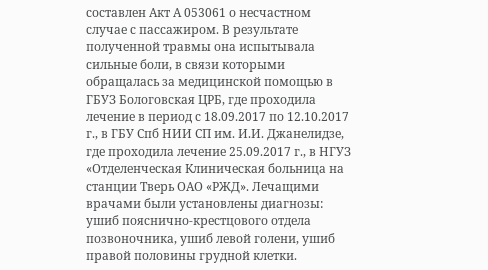составлен Акт А 053061 о несчастном случае с пассажиром. В результате полученной травмы она испытывала сильные боли, в связи которыми обращалась за медицинской помощью в ГБУЗ Бологовская ЦРБ, где проходила лечение в период с 18.09.2017 по 12.10.2017 г., в ГБУ Спб НИИ СП им. И.И. Джанелидзе, где проходила лечение 25.09.2017 г., в НГУЗ «Отделенческая Клиническая больница на станции Тверь ОАО «РЖД». Лечащими врачами были установлены диагнозы: ушиб пояснично-крестцового отдела позвоночника, ушиб левой голени, ушиб правой половины грудной клетки.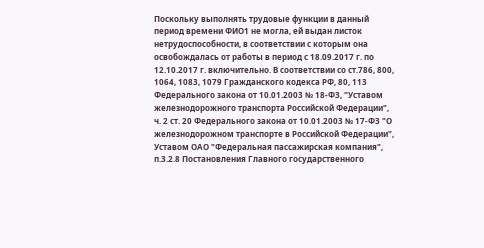Поскольку выполнять трудовые функции в данный период времени ФИО1 не могла, ей выдан листок нетрудоспособности, в соответствии с которым она освобождалась от работы в период с 18.09.2017 г. по 12.10.2017 г. включительно. В соответствии со ст.786, 800, 1064, 1083, 1079 Гражданского кодекса РФ, 80, 113 Федерального закона от 10.01.2003 № 18-ФЗ, "Уставом железнодорожного транспорта Российской Федерации", ч. 2 ст. 20 Федерального закона от 10.01.2003 № 17-ФЗ "О железнодорожном транспорте в Российской Федерации", Уставом ОАО "Федеральная пассажирская компания", п.3.2.8 Постановления Главного государственного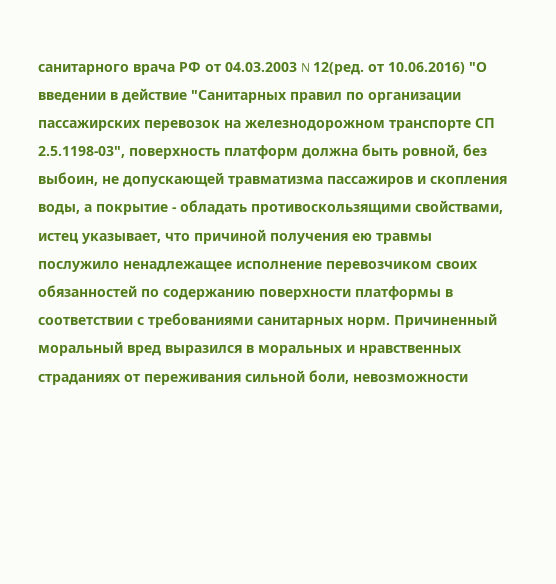санитарного врача РФ от 04.03.2003 N 12(ред. от 10.06.2016) "О введении в действие "Санитарных правил по организации пассажирских перевозок на железнодорожном транспорте СП 2.5.1198-03", поверхность платформ должна быть ровной, без выбоин, не допускающей травматизма пассажиров и скопления воды, а покрытие - обладать противоскользящими свойствами, истец указывает, что причиной получения ею травмы послужило ненадлежащее исполнение перевозчиком своих обязанностей по содержанию поверхности платформы в соответствии с требованиями санитарных норм. Причиненный моральный вред выразился в моральных и нравственных страданиях от переживания сильной боли, невозможности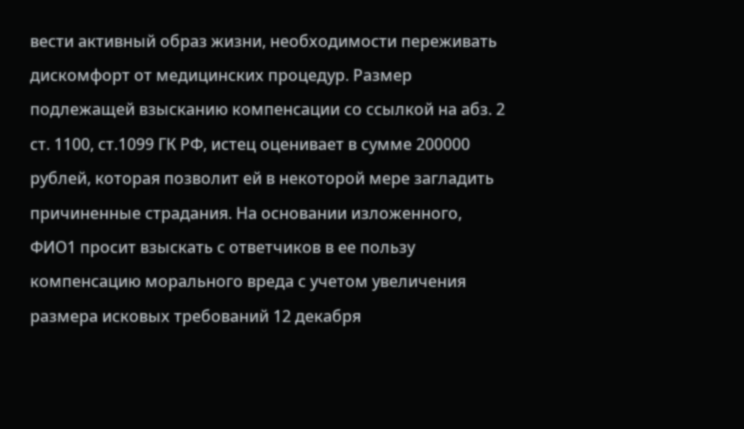вести активный образ жизни, необходимости переживать дискомфорт от медицинских процедур. Размер подлежащей взысканию компенсации со ссылкой на абз. 2 ст. 1100, ст.1099 ГК РФ, истец оценивает в сумме 200000 рублей, которая позволит ей в некоторой мере загладить причиненные страдания. На основании изложенного, ФИО1 просит взыскать с ответчиков в ее пользу компенсацию морального вреда с учетом увеличения размера исковых требований 12 декабря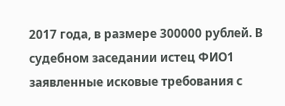2017 года, в размере 300000 рублей. В судебном заседании истец ФИО1 заявленные исковые требования с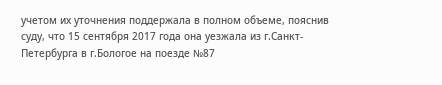учетом их уточнения поддержала в полном объеме, пояснив суду, что 15 сентября 2017 года она уезжала из г.Санкт-Петербурга в г.Бологое на поезде №87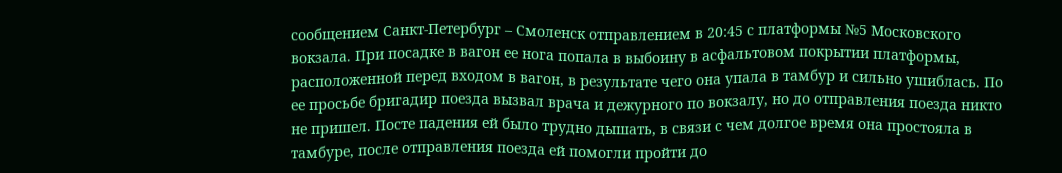сообщением Санкт-Петербург – Смоленск отправлением в 20:45 с платформы №5 Московского вокзала. При посадке в вагон ее нога попала в выбоину в асфальтовом покрытии платформы, расположенной перед входом в вагон, в результате чего она упала в тамбур и сильно ушиблась. По ее просьбе бригадир поезда вызвал врача и дежурного по вокзалу, но до отправления поезда никто не пришел. Посте падения ей было трудно дышать, в связи с чем долгое время она простояла в тамбуре, после отправления поезда ей помогли пройти до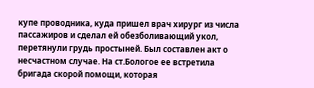купе проводника, куда пришел врач хирург из числа пассажиров и сделал ей обезболивающий укол, перетянули грудь простыней. Был составлен акт о несчастном случае. На ст.Бологое ее встретила бригада скорой помощи, которая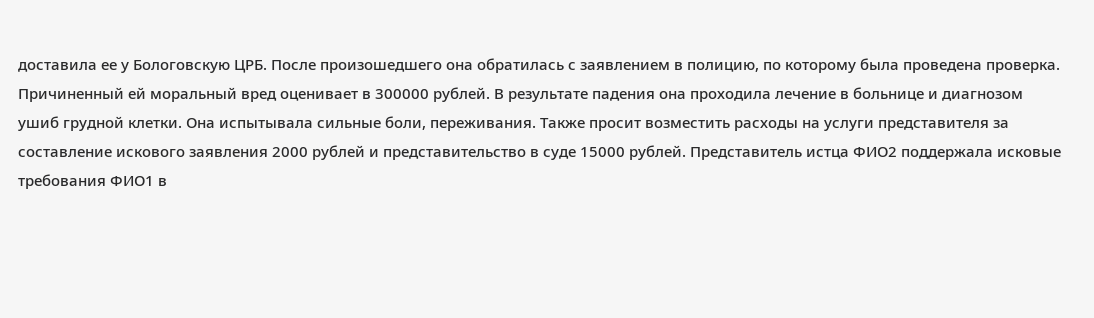доставила ее у Бологовскую ЦРБ. После произошедшего она обратилась с заявлением в полицию, по которому была проведена проверка. Причиненный ей моральный вред оценивает в 300000 рублей. В результате падения она проходила лечение в больнице и диагнозом ушиб грудной клетки. Она испытывала сильные боли, переживания. Также просит возместить расходы на услуги представителя за составление искового заявления 2000 рублей и представительство в суде 15000 рублей. Представитель истца ФИО2 поддержала исковые требования ФИО1 в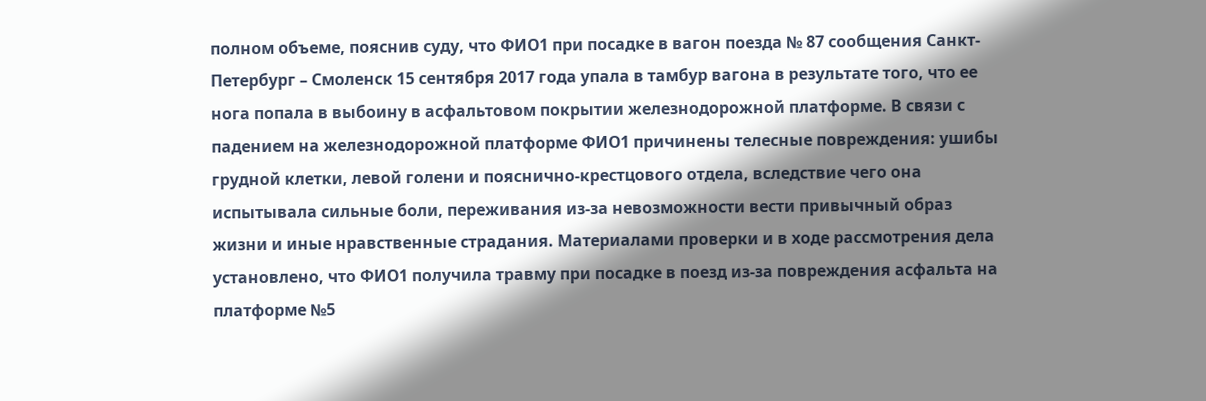полном объеме, пояснив суду, что ФИО1 при посадке в вагон поезда № 87 сообщения Санкт-Петербург – Смоленск 15 сентября 2017 года упала в тамбур вагона в результате того, что ее нога попала в выбоину в асфальтовом покрытии железнодорожной платформе. В связи с падением на железнодорожной платформе ФИО1 причинены телесные повреждения: ушибы грудной клетки, левой голени и пояснично-крестцового отдела, вследствие чего она испытывала сильные боли, переживания из-за невозможности вести привычный образ жизни и иные нравственные страдания. Материалами проверки и в ходе рассмотрения дела установлено, что ФИО1 получила травму при посадке в поезд из-за повреждения асфальта на платформе №5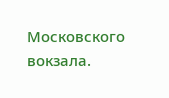Московского вокзала.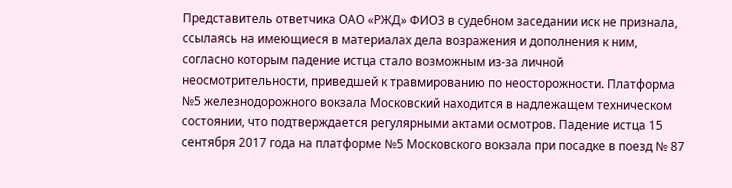Представитель ответчика ОАО «РЖД» ФИО3 в судебном заседании иск не признала, ссылаясь на имеющиеся в материалах дела возражения и дополнения к ним, согласно которым падение истца стало возможным из-за личной неосмотрительности, приведшей к травмированию по неосторожности. Платформа №5 железнодорожного вокзала Московский находится в надлежащем техническом состоянии, что подтверждается регулярными актами осмотров. Падение истца 15 сентября 2017 года на платформе №5 Московского вокзала при посадке в поезд № 87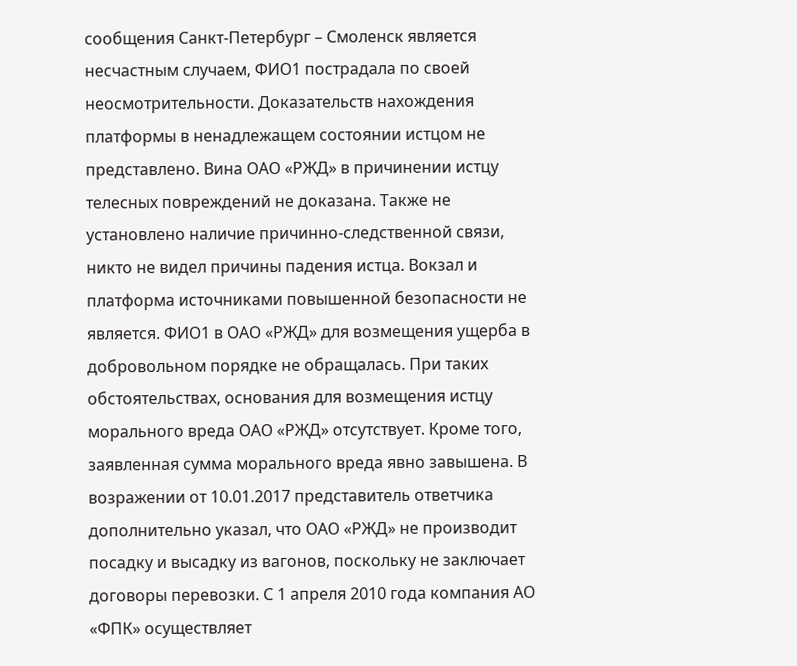сообщения Санкт-Петербург – Смоленск является несчастным случаем, ФИО1 пострадала по своей неосмотрительности. Доказательств нахождения платформы в ненадлежащем состоянии истцом не представлено. Вина ОАО «РЖД» в причинении истцу телесных повреждений не доказана. Также не установлено наличие причинно-следственной связи, никто не видел причины падения истца. Вокзал и платформа источниками повышенной безопасности не является. ФИО1 в ОАО «РЖД» для возмещения ущерба в добровольном порядке не обращалась. При таких обстоятельствах, основания для возмещения истцу морального вреда ОАО «РЖД» отсутствует. Кроме того, заявленная сумма морального вреда явно завышена. В возражении от 10.01.2017 представитель ответчика дополнительно указал, что ОАО «РЖД» не производит посадку и высадку из вагонов, поскольку не заключает договоры перевозки. С 1 апреля 2010 года компания АО «ФПК» осуществляет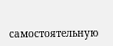самостоятельную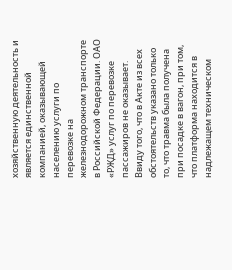хозяйственную деятельность и является единственной компанией, оказывающей населению услуги по перевозке на железнодорожном транспорте в Российской Федерации. ОАО «РЖД» услуг по перевозке пассажиров не оказывает. Ввиду того, что в Акте из всех обстоятельств указано только то, что травма была получена при посадке в вагон, при том, что платформа находится в надлежащем техническом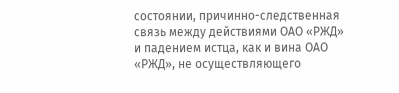состоянии, причинно-следственная связь между действиями ОАО «РЖД» и падением истца, как и вина ОАО «РЖД», не осуществляющего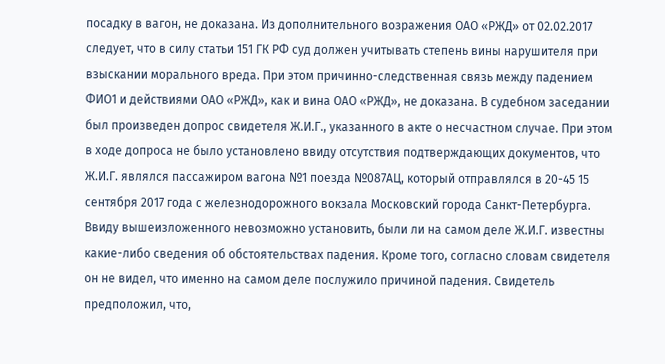посадку в вагон, не доказана. Из дополнительного возражения ОАО «РЖД» от 02.02.2017 следует, что в силу статьи 151 ГК РФ суд должен учитывать степень вины нарушителя при взыскании морального вреда. При этом причинно-следственная связь между падением ФИО1 и действиями ОАО «РЖД», как и вина ОАО «РЖД», не доказана. В судебном заседании был произведен допрос свидетеля Ж.И.Г., указанного в акте о несчастном случае. При этом в ходе допроса не было установлено ввиду отсутствия подтверждающих документов, что Ж.И.Г. являлся пассажиром вагона №1 поезда №087АЦ, который отправлялся в 20-45 15 сентября 2017 года с железнодорожного вокзала Московский города Санкт-Петербурга. Ввиду вышеизложенного невозможно установить, были ли на самом деле Ж.И.Г. известны какие-либо сведения об обстоятельствах падения. Кроме того, согласно словам свидетеля он не видел, что именно на самом деле послужило причиной падения. Свидетель предположил, что,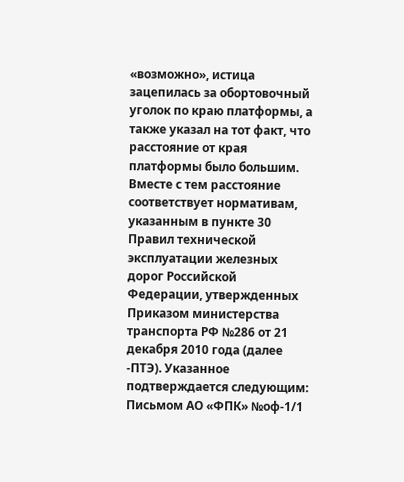«возможно», истица зацепилась за обортовочный уголок по краю платформы, а также указал на тот факт, что расстояние от края платформы было большим. Вместе с тем расстояние соответствует нормативам, указанным в пункте 30 Правил технической эксплуатации железных дорог Российской Федерации, утвержденных Приказом министерства транспорта РФ №286 от 21 декабря 2010 года (далее -ПТЭ). Указанное подтверждается следующим: Письмом АО «ФПК» №оф-1/1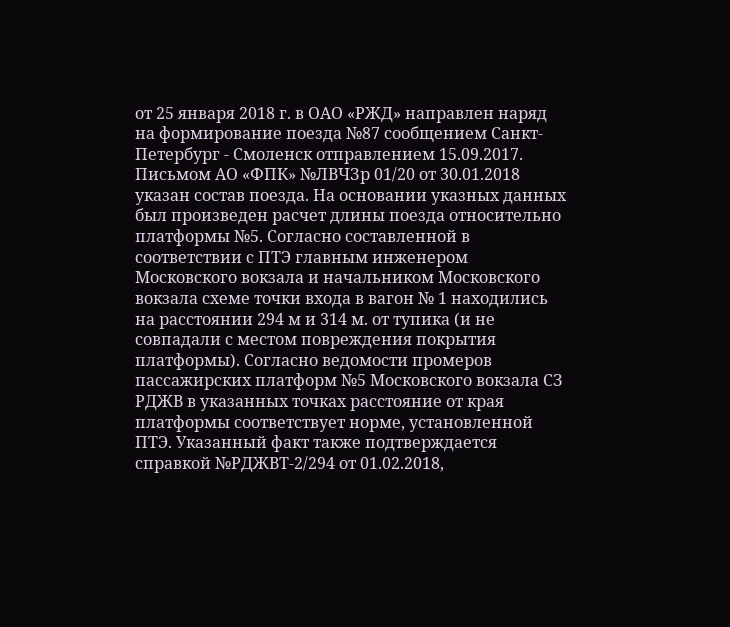от 25 января 2018 г. в ОАО «РЖД» направлен наряд на формирование поезда №87 сообщением Санкт-Петербург - Смоленск отправлением 15.09.2017. Письмом АО «ФПК» №ЛВЧЗр 01/20 от 30.01.2018 указан состав поезда. На основании указных данных был произведен расчет длины поезда относительно платформы №5. Согласно составленной в соответствии с ПТЭ главным инженером Московского вокзала и начальником Московского вокзала схеме точки входа в вагон № 1 находились на расстоянии 294 м и 314 м. от тупика (и не совпадали с местом повреждения покрытия платформы). Согласно ведомости промеров пассажирских платформ №5 Московского вокзала СЗ РДЖВ в указанных точках расстояние от края платформы соответствует норме, установленной ПТЭ. Указанный факт также подтверждается справкой №РДЖВТ-2/294 от 01.02.2018,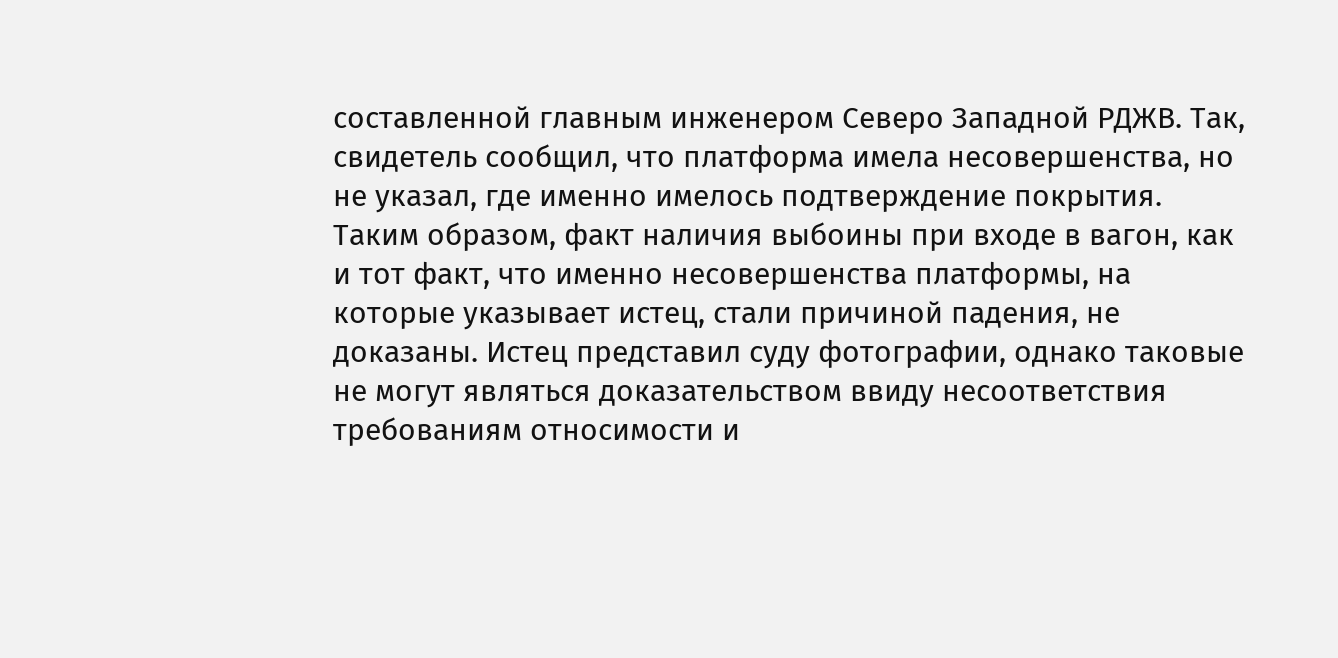составленной главным инженером Северо Западной РДЖВ. Так, свидетель сообщил, что платформа имела несовершенства, но не указал, где именно имелось подтверждение покрытия. Таким образом, факт наличия выбоины при входе в вагон, как и тот факт, что именно несовершенства платформы, на которые указывает истец, стали причиной падения, не доказаны. Истец представил суду фотографии, однако таковые не могут являться доказательством ввиду несоответствия требованиям относимости и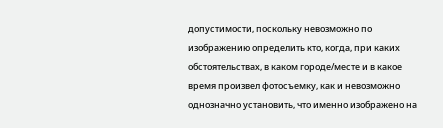допустимости, поскольку невозможно по изображению определить кто, когда, при каких обстоятельствах, в каком городе/месте и в какое время произвел фотосъемку, как и невозможно однозначно установить, что именно изображено на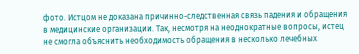фото. Истцом не доказана причинно-следственная связь падения и обращения в медицинские организации. Так, несмотря на неоднократные вопросы, истец не смогла объяснить необходимость обращения в несколько лечебных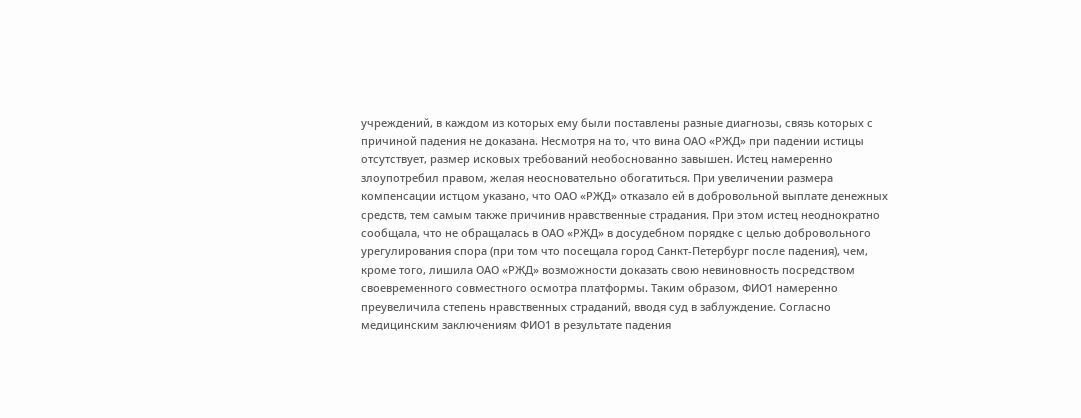учреждений, в каждом из которых ему были поставлены разные диагнозы, связь которых с причиной падения не доказана. Несмотря на то, что вина ОАО «РЖД» при падении истицы отсутствует, размер исковых требований необоснованно завышен. Истец намеренно злоупотребил правом, желая неосновательно обогатиться. При увеличении размера компенсации истцом указано, что ОАО «РЖД» отказало ей в добровольной выплате денежных средств, тем самым также причинив нравственные страдания. При этом истец неоднократно сообщала, что не обращалась в ОАО «РЖД» в досудебном порядке с целью добровольного урегулирования спора (при том что посещала город Санкт-Петербург после падения), чем, кроме того, лишила ОАО «РЖД» возможности доказать свою невиновность посредством своевременного совместного осмотра платформы. Таким образом, ФИО1 намеренно преувеличила степень нравственных страданий, вводя суд в заблуждение. Согласно медицинским заключениям ФИО1 в результате падения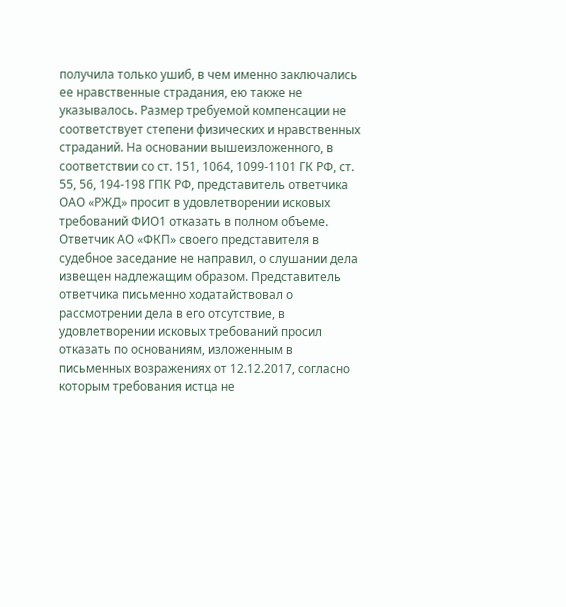получила только ушиб, в чем именно заключались ее нравственные страдания, ею также не указывалось. Размер требуемой компенсации не соответствует степени физических и нравственных страданий. На основании вышеизложенного, в соответствии со ст. 151, 1064, 1099-1101 ГК РФ, ст. 55, 56, 194-198 ГПК РФ, представитель ответчика ОАО «РЖД» просит в удовлетворении исковых требований ФИО1 отказать в полном объеме. Ответчик АО «ФКП» своего представителя в судебное заседание не направил, о слушании дела извещен надлежащим образом. Представитель ответчика письменно ходатайствовал о рассмотрении дела в его отсутствие, в удовлетворении исковых требований просил отказать по основаниям, изложенным в письменных возражениях от 12.12.2017, согласно которым требования истца не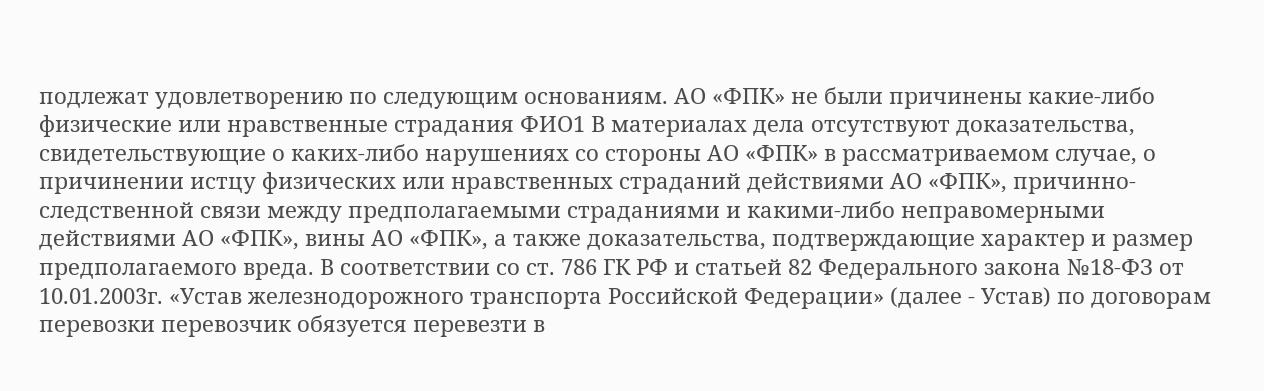подлежат удовлетворению по следующим основаниям. АО «ФПК» не были причинены какие-либо физические или нравственные страдания ФИО1 В материалах дела отсутствуют доказательства, свидетельствующие о каких-либо нарушениях со стороны АО «ФПК» в рассматриваемом случае, о причинении истцу физических или нравственных страданий действиями АО «ФПК», причинно-следственной связи между предполагаемыми страданиями и какими-либо неправомерными действиями АО «ФПК», вины АО «ФПК», а также доказательства, подтверждающие характер и размер предполагаемого вреда. В соответствии со ст. 786 ГК РФ и статьей 82 Федерального закона №18-ФЗ от 10.01.2003г. «Устав железнодорожного транспорта Российской Федерации» (далее - Устав) по договорам перевозки перевозчик обязуется перевезти в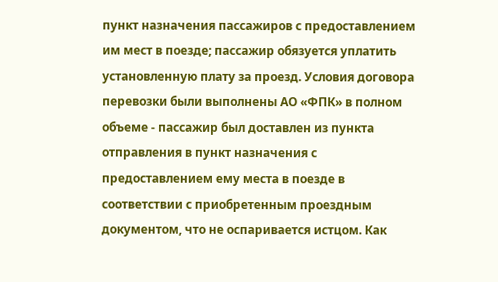пункт назначения пассажиров с предоставлением им мест в поезде; пассажир обязуется уплатить установленную плату за проезд. Условия договора перевозки были выполнены АО «ФПК» в полном объеме - пассажир был доставлен из пункта отправления в пункт назначения с предоставлением ему места в поезде в соответствии с приобретенным проездным документом, что не оспаривается истцом. Как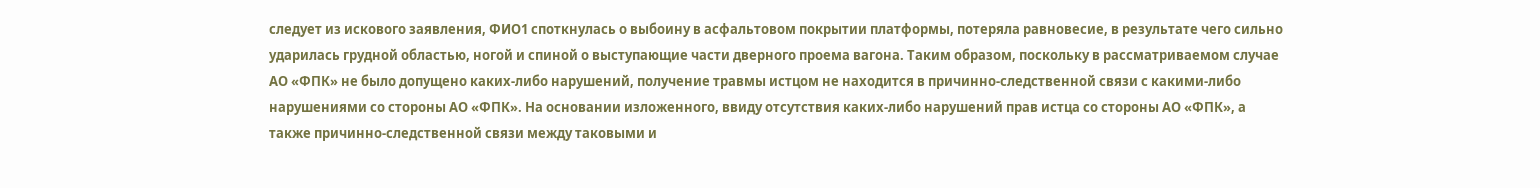следует из искового заявления, ФИО1 споткнулась о выбоину в асфальтовом покрытии платформы, потеряла равновесие, в результате чего сильно ударилась грудной областью, ногой и спиной о выступающие части дверного проема вагона. Таким образом, поскольку в рассматриваемом случае АО «ФПК» не было допущено каких-либо нарушений, получение травмы истцом не находится в причинно-следственной связи с какими-либо нарушениями со стороны АО «ФПК». На основании изложенного, ввиду отсутствия каких-либо нарушений прав истца со стороны АО «ФПК», а также причинно-следственной связи между таковыми и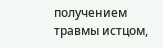получением травмы истцом,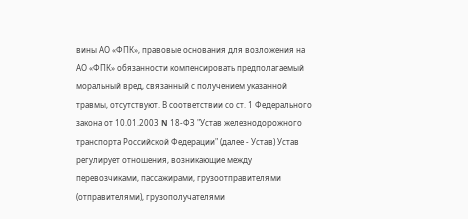вины АО «ФПК», правовые основания для возложения на АО «ФПК» обязанности компенсировать предполагаемый моральный вред, связанный с получением указанной травмы, отсутствуют. В соответствии со ст. 1 Федерального закона от 10.01.2003 N 18-ФЗ "Устав железнодорожного транспорта Российской Федерации" (далее - Устав) Устав регулирует отношения, возникающие между перевозчиками, пассажирами, грузоотправителями (отправителями), грузополучателями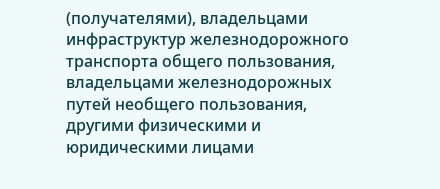(получателями), владельцами инфраструктур железнодорожного транспорта общего пользования, владельцами железнодорожных путей необщего пользования, другими физическими и юридическими лицами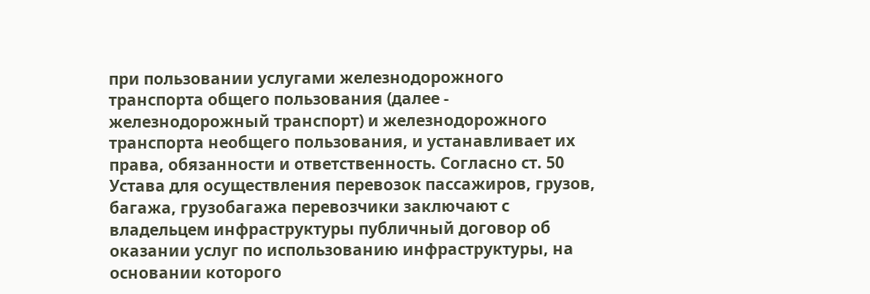при пользовании услугами железнодорожного транспорта общего пользования (далее - железнодорожный транспорт) и железнодорожного транспорта необщего пользования, и устанавливает их права, обязанности и ответственность. Согласно ст. 50 Устава для осуществления перевозок пассажиров, грузов, багажа, грузобагажа перевозчики заключают с владельцем инфраструктуры публичный договор об оказании услуг по использованию инфраструктуры, на основании которого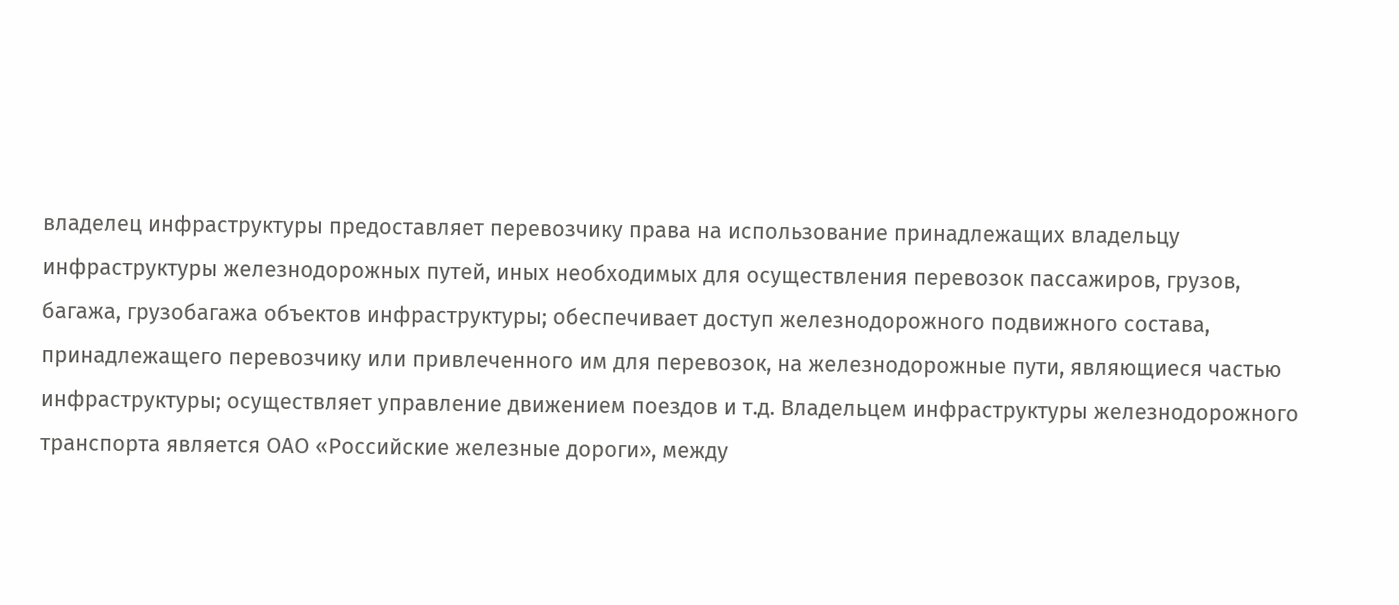владелец инфраструктуры предоставляет перевозчику права на использование принадлежащих владельцу инфраструктуры железнодорожных путей, иных необходимых для осуществления перевозок пассажиров, грузов, багажа, грузобагажа объектов инфраструктуры; обеспечивает доступ железнодорожного подвижного состава, принадлежащего перевозчику или привлеченного им для перевозок, на железнодорожные пути, являющиеся частью инфраструктуры; осуществляет управление движением поездов и т.д. Владельцем инфраструктуры железнодорожного транспорта является ОАО «Российские железные дороги», между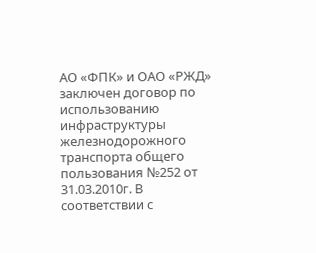АО «ФПК» и ОАО «РЖД» заключен договор по использованию инфраструктуры железнодорожного транспорта общего пользования №252 от 31.03.2010г. В соответствии с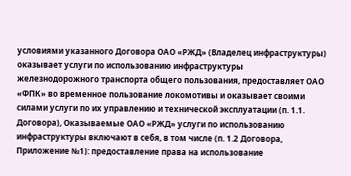условиями указанного Договора ОАО «РЖД» (Владелец инфраструктуры) оказывает услуги по использованию инфраструктуры железнодорожного транспорта общего пользования, предоставляет ОАО «ФПК» во временное пользование локомотивы и оказывает своими силами услуги по их управлению и технической эксплуатации (п. 1.1. Договора), Оказываемые ОАО «РЖД» услуги по использованию инфраструктуры включают в себя, в том числе (п. 1.2 Договора, Приложение №1): предоставление права на использование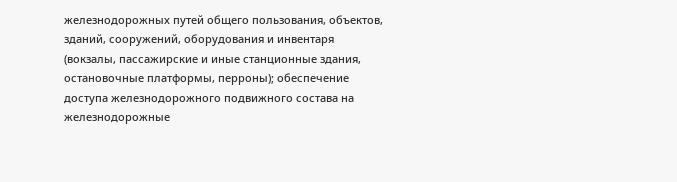железнодорожных путей общего пользования, объектов, зданий, сооружений, оборудования и инвентаря (вокзалы, пассажирские и иные станционные здания, остановочные платформы, перроны); обеспечение доступа железнодорожного подвижного состава на железнодорожные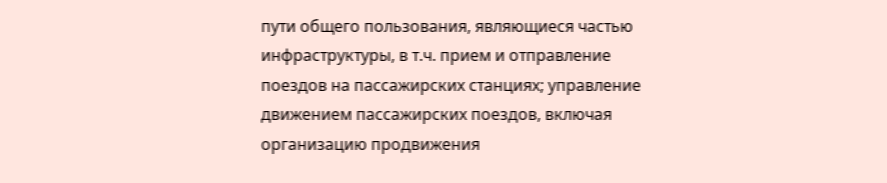пути общего пользования, являющиеся частью инфраструктуры, в т.ч. прием и отправление поездов на пассажирских станциях; управление движением пассажирских поездов, включая организацию продвижения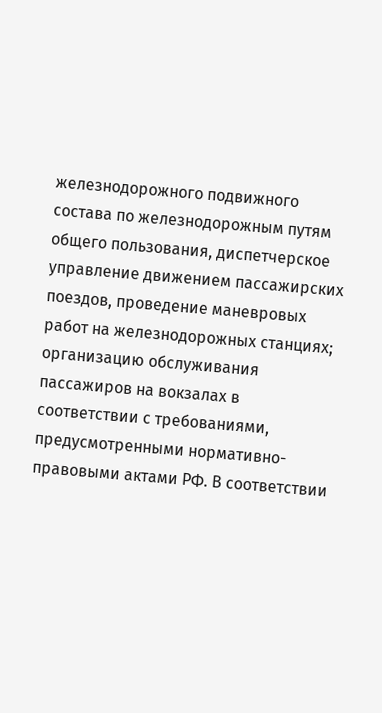железнодорожного подвижного состава по железнодорожным путям общего пользования, диспетчерское управление движением пассажирских поездов, проведение маневровых работ на железнодорожных станциях; организацию обслуживания пассажиров на вокзалах в соответствии с требованиями, предусмотренными нормативно-правовыми актами РФ. В соответствии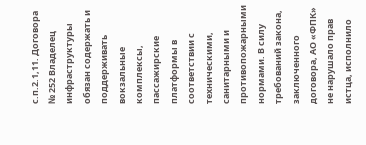с.п.2.1,11. Договора № 252 Владелец инфраструктуры обязан содержать и поддерживать вокзальные комплексы, пассажирские платформы в соответствии с техническими, санитарными и противопожарными нормами. В силу требований закона, заключенного договора, АО «ФПК» не нарушало прав истца, исполнило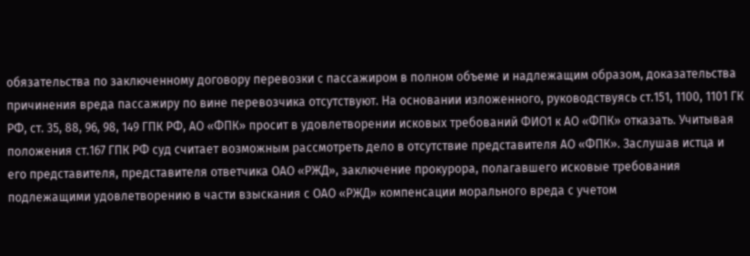обязательства по заключенному договору перевозки с пассажиром в полном объеме и надлежащим образом, доказательства причинения вреда пассажиру по вине перевозчика отсутствуют. На основании изложенного, руководствуясь ст.151, 1100, 1101 ГК РФ, ст. 35, 88, 96, 98, 149 ГПК РФ, АО «ФПК» просит в удовлетворении исковых требований ФИО1 к АО «ФПК» отказать. Учитывая положения ст.167 ГПК РФ суд считает возможным рассмотреть дело в отсутствие представителя АО «ФПК». Заслушав истца и его представителя, представителя ответчика ОАО «РЖД», заключение прокурора, полагавшего исковые требования подлежащими удовлетворению в части взыскания с ОАО «РЖД» компенсации морального вреда с учетом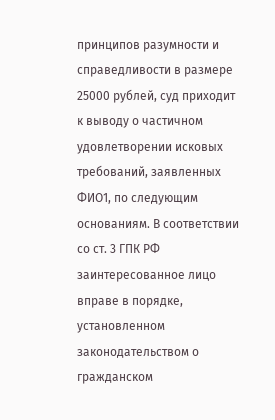принципов разумности и справедливости в размере 25000 рублей, суд приходит к выводу о частичном удовлетворении исковых требований, заявленных ФИО1, по следующим основаниям. В соответствии со ст. 3 ГПК РФ заинтересованное лицо вправе в порядке, установленном законодательством о гражданском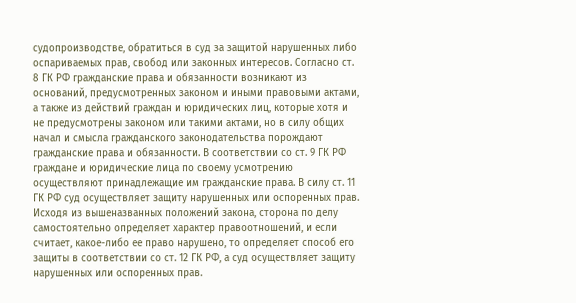судопроизводстве, обратиться в суд за защитой нарушенных либо оспариваемых прав, свобод или законных интересов. Согласно ст. 8 ГК РФ гражданские права и обязанности возникают из оснований, предусмотренных законом и иными правовыми актами, а также из действий граждан и юридических лиц, которые хотя и не предусмотрены законом или такими актами, но в силу общих начал и смысла гражданского законодательства порождают гражданские права и обязанности. В соответствии со ст. 9 ГК РФ граждане и юридические лица по своему усмотрению осуществляют принадлежащие им гражданские права. В силу ст. 11 ГК РФ суд осуществляет защиту нарушенных или оспоренных прав. Исходя из вышеназванных положений закона, сторона по делу самостоятельно определяет характер правоотношений, и если считает, какое-либо ее право нарушено, то определяет способ его защиты в соответствии со ст. 12 ГК РФ, а суд осуществляет защиту нарушенных или оспоренных прав.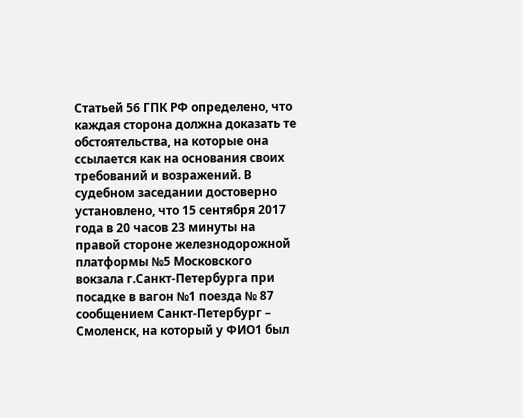Статьей 56 ГПК РФ определено, что каждая сторона должна доказать те обстоятельства, на которые она ссылается как на основания своих требований и возражений. В судебном заседании достоверно установлено, что 15 сентября 2017 года в 20 часов 23 минуты на правой стороне железнодорожной платформы №5 Московского вокзала г.Санкт-Петербурга при посадке в вагон №1 поезда № 87 сообщением Санкт-Петербург – Смоленск, на который у ФИО1 был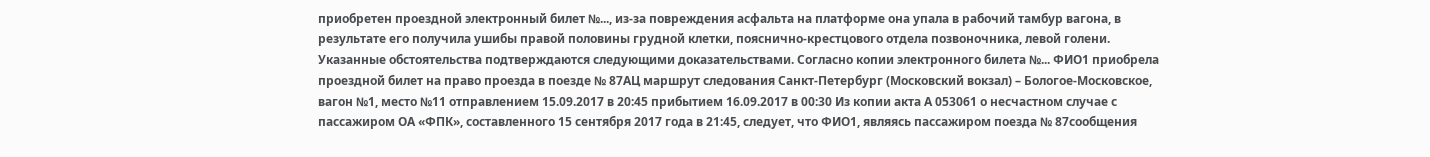приобретен проездной электронный билет №..., из-за повреждения асфальта на платформе она упала в рабочий тамбур вагона, в результате его получила ушибы правой половины грудной клетки, пояснично-крестцового отдела позвоночника, левой голени. Указанные обстоятельства подтверждаются следующими доказательствами. Согласно копии электронного билета №... ФИО1 приобрела проездной билет на право проезда в поезде № 87АЦ маршрут следования Санкт-Петербург (Московский вокзал) – Бологое-Московское, вагон №1, место №11 отправлением 15.09.2017 в 20:45 прибытием 16.09.2017 в 00:30 Из копии акта А 053061 о несчастном случае с пассажиром ОА «ФПК», составленного 15 сентября 2017 года в 21:45, следует, что ФИО1, являясь пассажиром поезда № 87сообщения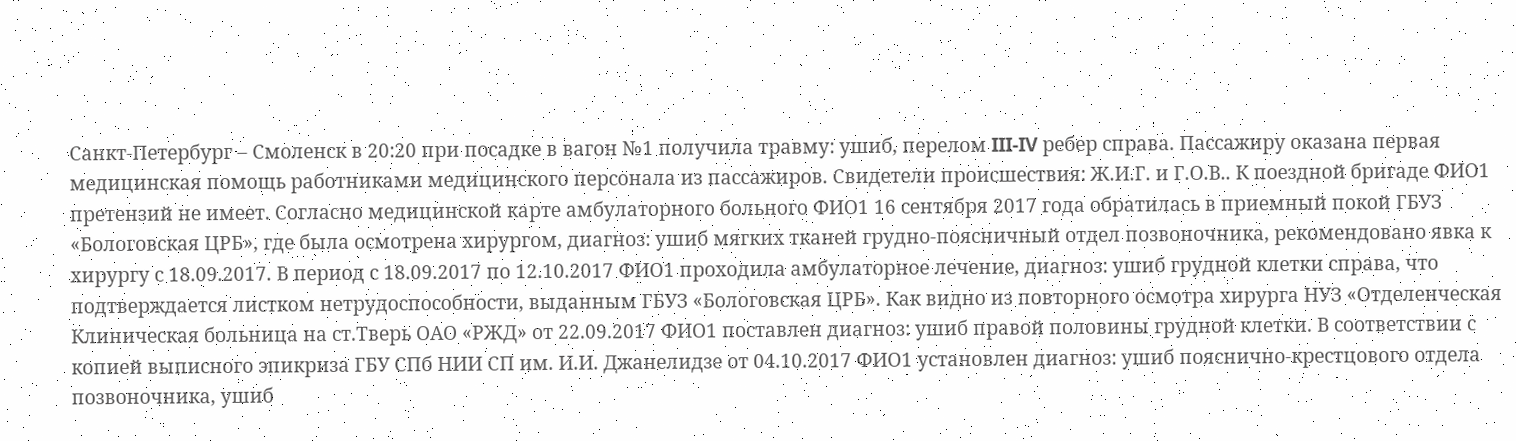Санкт-Петербург – Смоленск в 20:20 при посадке в вагон №1 получила травму: ушиб, перелом III-IV ребер справа. Пассажиру оказана первая медицинская помощь работниками медицинского персонала из пассажиров. Свидетели происшествия: Ж.И.Г. и Г.О.В.. К поездной бригаде ФИО1 претензий не имеет. Согласно медицинской карте амбулаторного больного ФИО1 16 сентября 2017 года обратилась в приемный покой ГБУЗ «Бологовская ЦРБ», где была осмотрена хирургом, диагноз: ушиб мягких тканей грудно-поясничный отдел позвоночника, рекомендовано явка к хирургу с 18.09.2017. В период с 18.09.2017 по 12.10.2017 ФИО1 проходила амбулаторное лечение, диагноз: ушиб грудной клетки справа, что подтверждается листком нетрудоспособности, выданным ГБУЗ «Бологовская ЦРБ». Как видно из повторного осмотра хирурга НУЗ «Отделенческая Клиническая больница на ст.Тверь ОАО «РЖД» от 22.09.2017 ФИО1 поставлен диагноз: ушиб правой половины грудной клетки. В соответствии с копией выписного эпикриза ГБУ СПб НИИ СП им. И.И. Джанелидзе от 04.10.2017 ФИО1 установлен диагноз: ушиб пояснично-крестцового отдела позвоночника, ушиб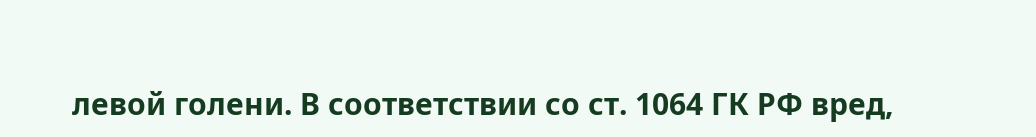левой голени. В соответствии со ст. 1064 ГК РФ вред,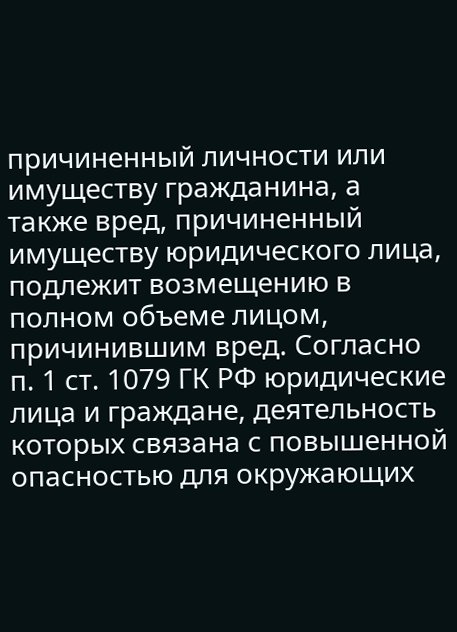причиненный личности или имуществу гражданина, а также вред, причиненный имуществу юридического лица, подлежит возмещению в полном объеме лицом, причинившим вред. Согласно п. 1 ст. 1079 ГК РФ юридические лица и граждане, деятельность которых связана с повышенной опасностью для окружающих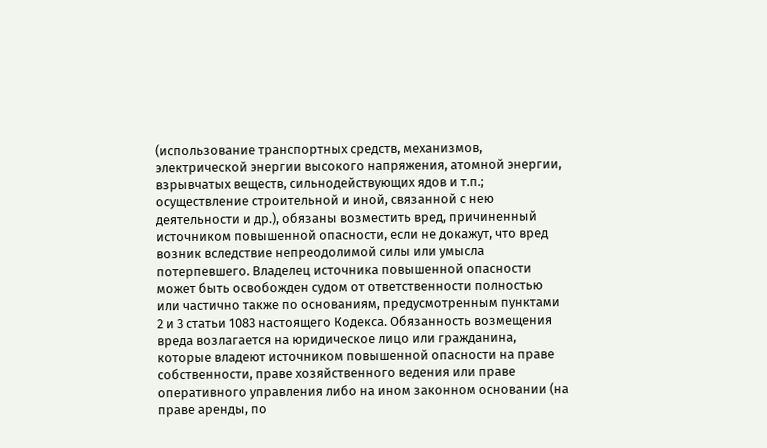(использование транспортных средств, механизмов, электрической энергии высокого напряжения, атомной энергии, взрывчатых веществ, сильнодействующих ядов и т.п.; осуществление строительной и иной, связанной с нею деятельности и др.), обязаны возместить вред, причиненный источником повышенной опасности, если не докажут, что вред возник вследствие непреодолимой силы или умысла потерпевшего. Владелец источника повышенной опасности может быть освобожден судом от ответственности полностью или частично также по основаниям, предусмотренным пунктами 2 и 3 статьи 1083 настоящего Кодекса. Обязанность возмещения вреда возлагается на юридическое лицо или гражданина, которые владеют источником повышенной опасности на праве собственности, праве хозяйственного ведения или праве оперативного управления либо на ином законном основании (на праве аренды, по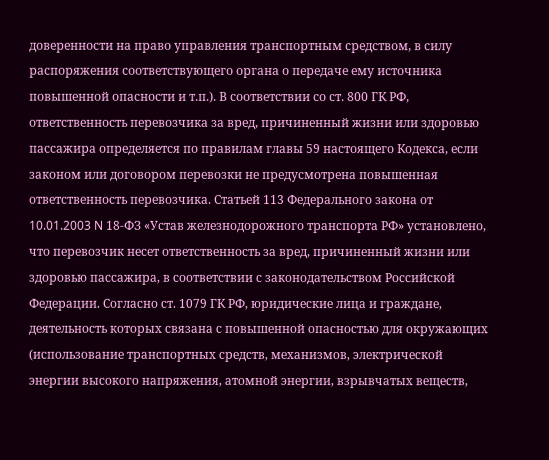доверенности на право управления транспортным средством, в силу распоряжения соответствующего органа о передаче ему источника повышенной опасности и т.п.). В соответствии со ст. 800 ГК РФ, ответственность перевозчика за вред, причиненный жизни или здоровью пассажира определяется по правилам главы 59 настоящего Кодекса, если законом или договором перевозки не предусмотрена повышенная ответственность перевозчика. Статьей 113 Федерального закона от 10.01.2003 N 18-ФЗ «Устав железнодорожного транспорта РФ» установлено, что перевозчик несет ответственность за вред, причиненный жизни или здоровью пассажира, в соответствии с законодательством Российской Федерации. Согласно ст. 1079 ГК РФ, юридические лица и граждане, деятельность которых связана с повышенной опасностью для окружающих (использование транспортных средств, механизмов, электрической энергии высокого напряжения, атомной энергии, взрывчатых веществ,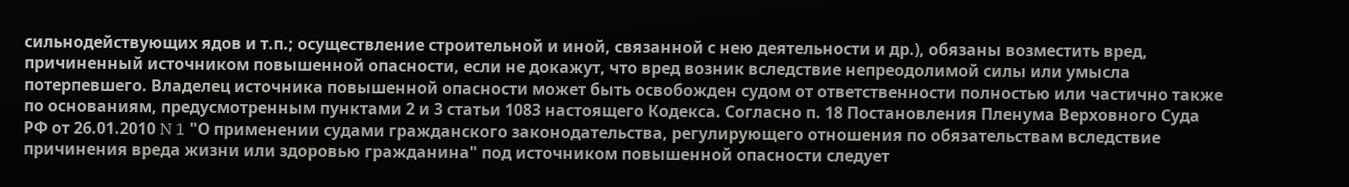сильнодействующих ядов и т.п.; осуществление строительной и иной, связанной с нею деятельности и др.), обязаны возместить вред, причиненный источником повышенной опасности, если не докажут, что вред возник вследствие непреодолимой силы или умысла потерпевшего. Владелец источника повышенной опасности может быть освобожден судом от ответственности полностью или частично также по основаниям, предусмотренным пунктами 2 и 3 статьи 1083 настоящего Кодекса. Согласно п. 18 Постановления Пленума Верховного Суда РФ от 26.01.2010 N 1 "О применении судами гражданского законодательства, регулирующего отношения по обязательствам вследствие причинения вреда жизни или здоровью гражданина" под источником повышенной опасности следует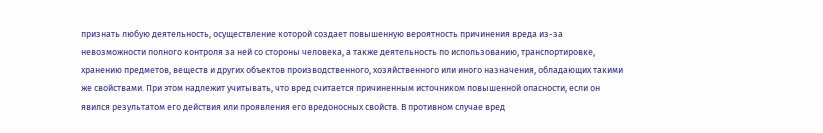признать любую деятельность, осуществление которой создает повышенную вероятность причинения вреда из-за невозможности полного контроля за ней со стороны человека, а также деятельность по использованию, транспортировке, хранению предметов, веществ и других объектов производственного, хозяйственного или иного назначения, обладающих такими же свойствами. При этом надлежит учитывать, что вред считается причиненным источником повышенной опасности, если он явился результатом его действия или проявления его вредоносных свойств. В противном случае вред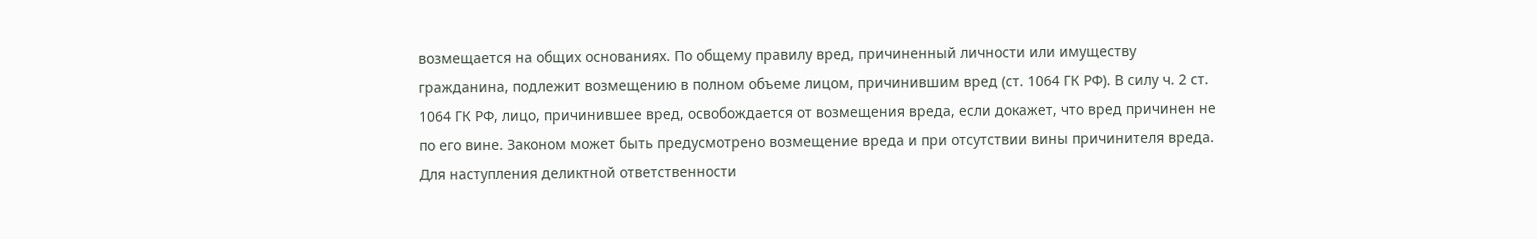возмещается на общих основаниях. По общему правилу вред, причиненный личности или имуществу гражданина, подлежит возмещению в полном объеме лицом, причинившим вред (ст. 1064 ГК РФ). В силу ч. 2 ст. 1064 ГК РФ, лицо, причинившее вред, освобождается от возмещения вреда, если докажет, что вред причинен не по его вине. Законом может быть предусмотрено возмещение вреда и при отсутствии вины причинителя вреда. Для наступления деликтной ответственности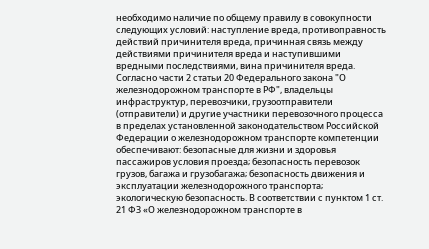необходимо наличие по общему правилу в совокупности следующих условий: наступление вреда, противоправность действий причинителя вреда, причинная связь между действиями причинителя вреда и наступившими вредными последствиями, вина причинителя вреда. Согласно части 2 статьи 20 Федерального закона "О железнодорожном транспорте в РФ", владельцы инфраструктур, перевозчики, грузоотправители (отправители) и другие участники перевозочного процесса в пределах установленной законодательством Российской Федерации о железнодорожном транспорте компетенции обеспечивают: безопасные для жизни и здоровья пассажиров условия проезда; безопасность перевозок грузов, багажа и грузобагажа; безопасность движения и эксплуатации железнодорожного транспорта; экологическую безопасность. В соответствии с пунктом 1 ст. 21 ФЗ «О железнодорожном транспорте в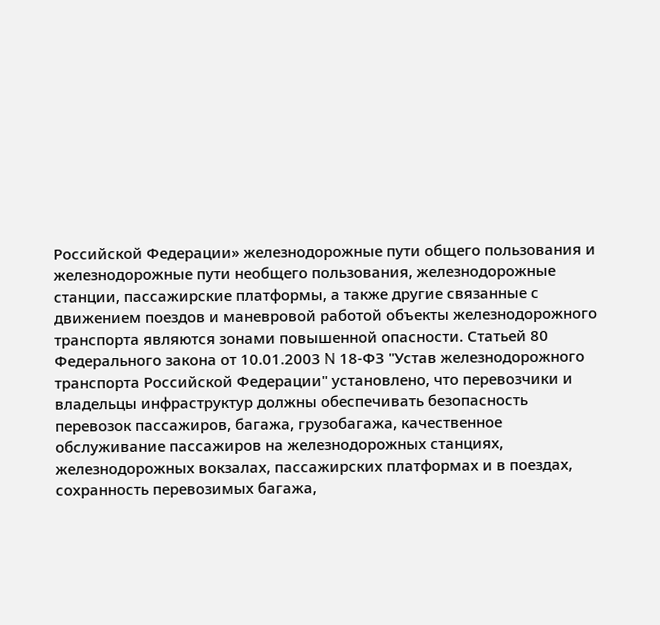Российской Федерации» железнодорожные пути общего пользования и железнодорожные пути необщего пользования, железнодорожные станции, пассажирские платформы, а также другие связанные с движением поездов и маневровой работой объекты железнодорожного транспорта являются зонами повышенной опасности. Статьей 80 Федерального закона от 10.01.2003 N 18-ФЗ "Устав железнодорожного транспорта Российской Федерации" установлено, что перевозчики и владельцы инфраструктур должны обеспечивать безопасность перевозок пассажиров, багажа, грузобагажа, качественное обслуживание пассажиров на железнодорожных станциях, железнодорожных вокзалах, пассажирских платформах и в поездах, сохранность перевозимых багажа,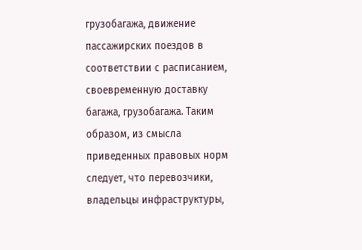грузобагажа, движение пассажирских поездов в соответствии с расписанием, своевременную доставку багажа, грузобагажа. Таким образом, из смысла приведенных правовых норм следует, что перевозчики, владельцы инфраструктуры,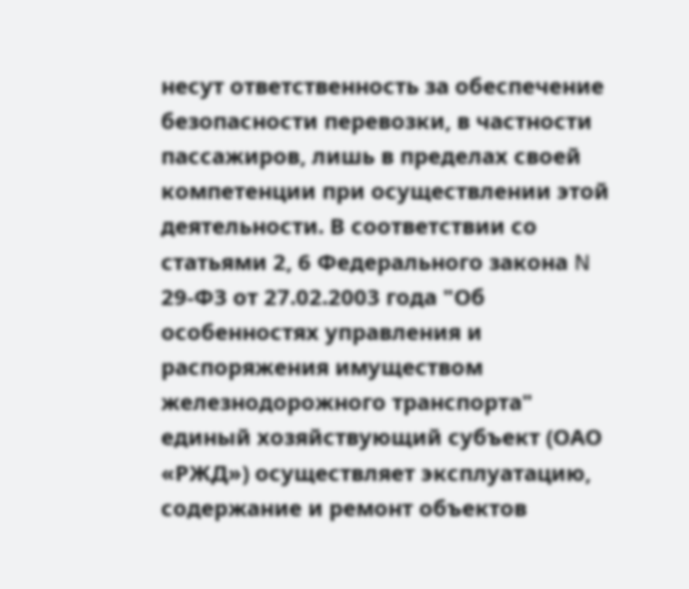несут ответственность за обеспечение безопасности перевозки, в частности пассажиров, лишь в пределах своей компетенции при осуществлении этой деятельности. В соответствии со статьями 2, 6 Федерального закона N 29-ФЗ от 27.02.2003 года "Об особенностях управления и распоряжения имуществом железнодорожного транспорта" единый хозяйствующий субъект (ОАО «РЖД») осуществляет эксплуатацию, содержание и ремонт объектов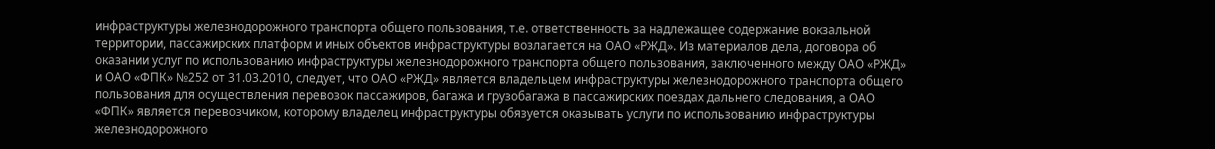инфраструктуры железнодорожного транспорта общего пользования, т.е. ответственность за надлежащее содержание вокзальной территории, пассажирских платформ и иных объектов инфраструктуры возлагается на ОАО «РЖД». Из материалов дела, договора об оказании услуг по использованию инфраструктуры железнодорожного транспорта общего пользования, заключенного между ОАО «РЖД» и ОАО «ФПК» №252 от 31.03.2010, следует, что ОАО «РЖД» является владельцем инфраструктуры железнодорожного транспорта общего пользования для осуществления перевозок пассажиров, багажа и грузобагажа в пассажирских поездах дальнего следования, а ОАО «ФПК» является перевозчиком, которому владелец инфраструктуры обязуется оказывать услуги по использованию инфраструктуры железнодорожного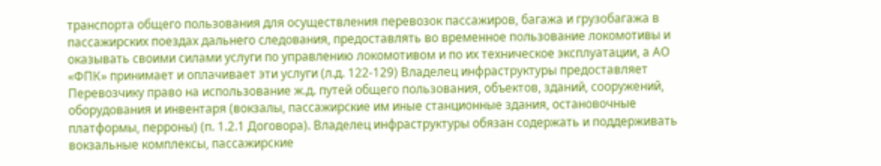транспорта общего пользования для осуществления перевозок пассажиров, багажа и грузобагажа в пассажирских поездах дальнего следования, предоставлять во временное пользование локомотивы и оказывать своими силами услуги по управлению локомотивом и по их техническое эксплуатации, а АО «ФПК» принимает и оплачивает эти услуги (л.д. 122-129) Владелец инфраструктуры предоставляет Перевозчику право на использование ж.д. путей общего пользования, объектов, зданий, сооружений, оборудования и инвентаря (вокзалы, пассажирские им иные станционные здания, остановочные платформы, перроны) (п. 1.2.1 Договора). Владелец инфраструктуры обязан содержать и поддерживать вокзальные комплексы, пассажирские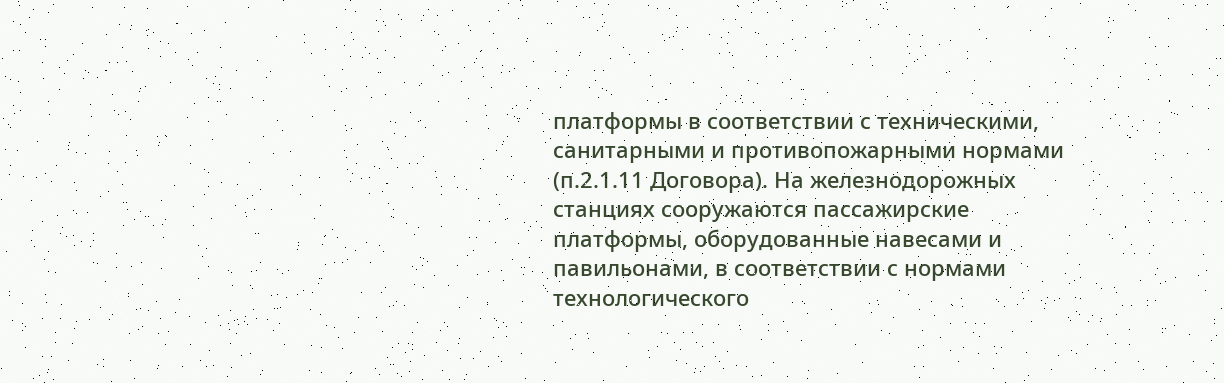платформы в соответствии с техническими, санитарными и противопожарными нормами (п.2.1.11 Договора). На железнодорожных станциях сооружаются пассажирские платформы, оборудованные навесами и павильонами, в соответствии с нормами технологического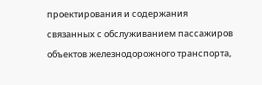проектирования и содержания связанных с обслуживанием пассажиров объектов железнодорожного транспорта,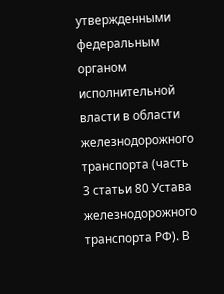утвержденными федеральным органом исполнительной власти в области железнодорожного транспорта (часть 3 статьи 80 Устава железнодорожного транспорта РФ). В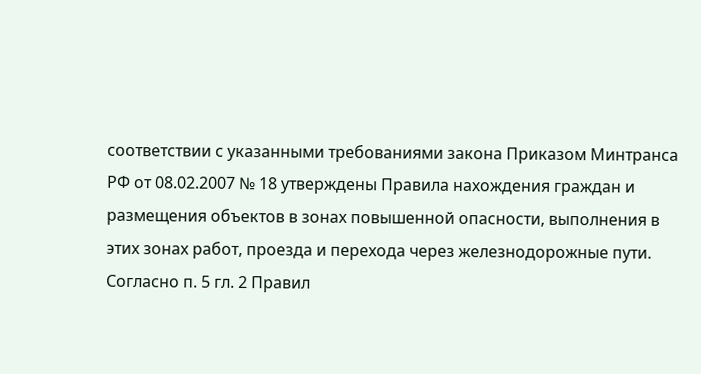соответствии с указанными требованиями закона Приказом Минтранса РФ от 08.02.2007 № 18 утверждены Правила нахождения граждан и размещения объектов в зонах повышенной опасности, выполнения в этих зонах работ, проезда и перехода через железнодорожные пути. Согласно п. 5 гл. 2 Правил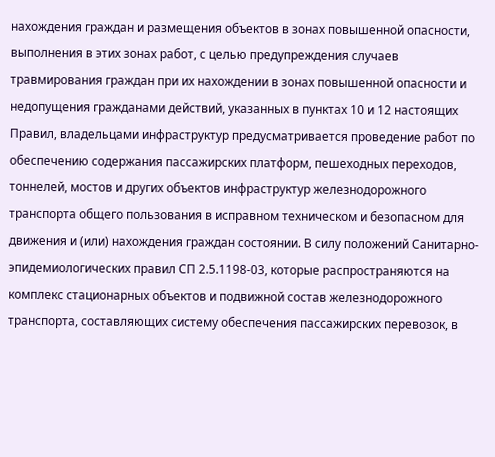нахождения граждан и размещения объектов в зонах повышенной опасности, выполнения в этих зонах работ, с целью предупреждения случаев травмирования граждан при их нахождении в зонах повышенной опасности и недопущения гражданами действий, указанных в пунктах 10 и 12 настоящих Правил, владельцами инфраструктур предусматривается проведение работ по обеспечению содержания пассажирских платформ, пешеходных переходов, тоннелей, мостов и других объектов инфраструктур железнодорожного транспорта общего пользования в исправном техническом и безопасном для движения и (или) нахождения граждан состоянии. В силу положений Санитарно-эпидемиологических правил СП 2.5.1198-03, которые распространяются на комплекс стационарных объектов и подвижной состав железнодорожного транспорта, составляющих систему обеспечения пассажирских перевозок, в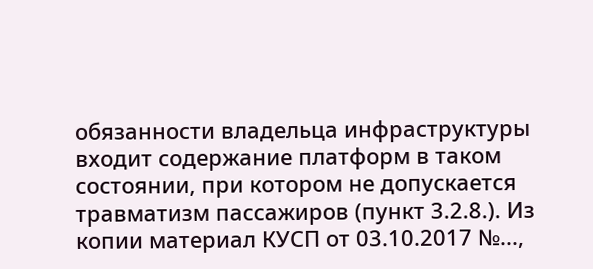обязанности владельца инфраструктуры входит содержание платформ в таком состоянии, при котором не допускается травматизм пассажиров (пункт 3.2.8.). Из копии материал КУСП от 03.10.2017 №...,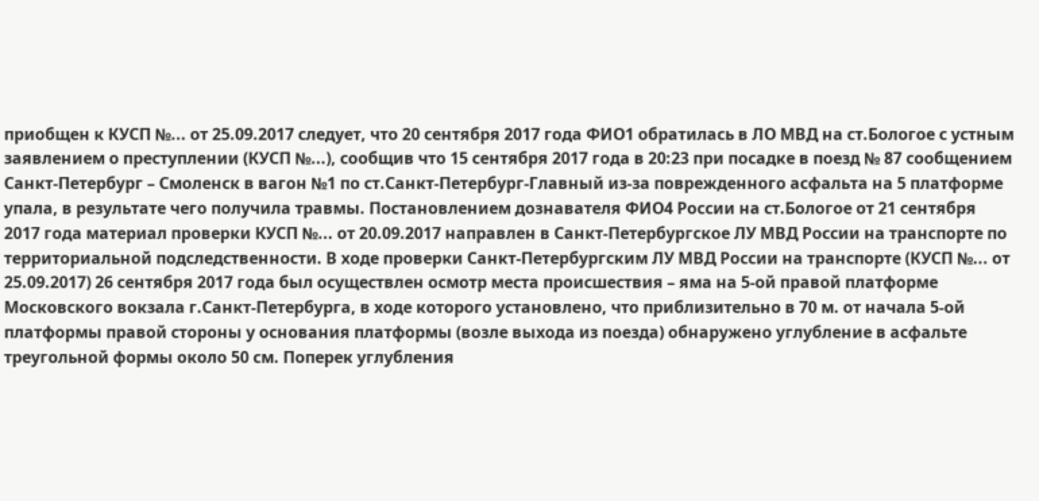приобщен к КУСП №... от 25.09.2017 следует, что 20 сентября 2017 года ФИО1 обратилась в ЛО МВД на ст.Бологое с устным заявлением о преступлении (КУСП №...), сообщив что 15 сентября 2017 года в 20:23 при посадке в поезд № 87 сообщением Санкт-Петербург – Смоленск в вагон №1 по ст.Санкт-Петербург-Главный из-за поврежденного асфальта на 5 платформе упала, в результате чего получила травмы. Постановлением дознавателя ФИО4 России на ст.Бологое от 21 сентября 2017 года материал проверки КУСП №... от 20.09.2017 направлен в Санкт-Петербургское ЛУ МВД России на транспорте по территориальной подследственности. В ходе проверки Санкт-Петербургским ЛУ МВД России на транспорте (КУСП №... от 25.09.2017) 26 сентября 2017 года был осуществлен осмотр места происшествия – яма на 5-ой правой платформе Московского вокзала г.Санкт-Петербурга, в ходе которого установлено, что приблизительно в 70 м. от начала 5-ой платформы правой стороны у основания платформы (возле выхода из поезда) обнаружено углубление в асфальте треугольной формы около 50 см. Поперек углубления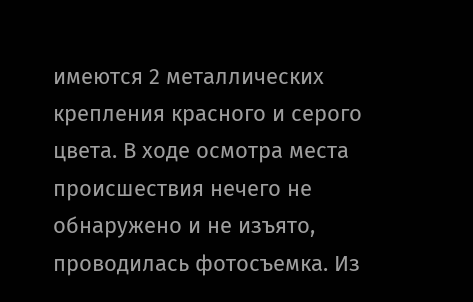имеются 2 металлических крепления красного и серого цвета. В ходе осмотра места происшествия нечего не обнаружено и не изъято, проводилась фотосъемка. Из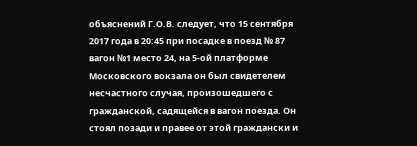объяснений Г.О.В. следует, что 15 сентября 2017 года в 20:45 при посадке в поезд № 87 вагон №1 место 24, на 5-ой платформе Московского вокзала он был свидетелем несчастного случая, произошедшего с гражданской, садящейся в вагон поезда. Он стоял позади и правее от этой граждански и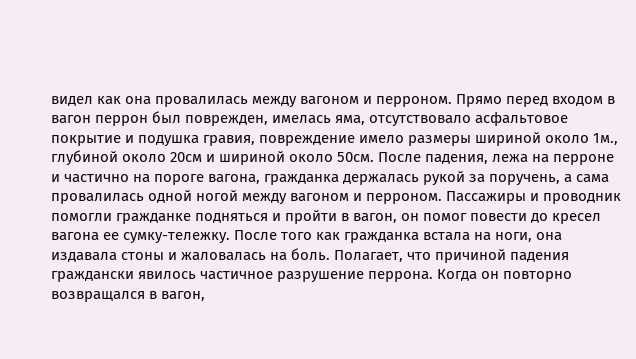видел как она провалилась между вагоном и перроном. Прямо перед входом в вагон перрон был поврежден, имелась яма, отсутствовало асфальтовое покрытие и подушка гравия, повреждение имело размеры шириной около 1м., глубиной около 20см и шириной около 50см. После падения, лежа на перроне и частично на пороге вагона, гражданка держалась рукой за поручень, а сама провалилась одной ногой между вагоном и перроном. Пассажиры и проводник помогли гражданке подняться и пройти в вагон, он помог повести до кресел вагона ее сумку-тележку. После того как гражданка встала на ноги, она издавала стоны и жаловалась на боль. Полагает, что причиной падения граждански явилось частичное разрушение перрона. Когда он повторно возвращался в вагон,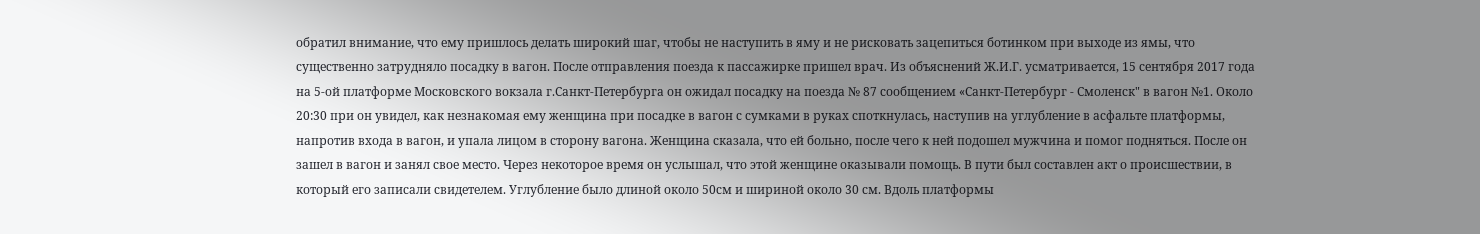обратил внимание, что ему пришлось делать широкий шаг, чтобы не наступить в яму и не рисковать зацепиться ботинком при выходе из ямы, что существенно затрудняло посадку в вагон. После отправления поезда к пассажирке пришел врач. Из объяснений Ж.И.Г. усматривается, 15 сентября 2017 года на 5-ой платформе Московского вокзала г.Санкт-Петербурга он ожидал посадку на поезда № 87 сообщением «Санкт-Петербург - Смоленск" в вагон №1. Около 20:30 при он увидел, как незнакомая ему женщина при посадке в вагон с сумками в руках споткнулась, наступив на углубление в асфальте платформы, напротив входа в вагон, и упала лицом в сторону вагона. Женщина сказала, что ей больно, после чего к ней подошел мужчина и помог подняться. После он зашел в вагон и занял свое место. Через некоторое время он услышал, что этой женщине оказывали помощь. В пути был составлен акт о происшествии, в который его записали свидетелем. Углубление было длиной около 50см и шириной около 30 см. Вдоль платформы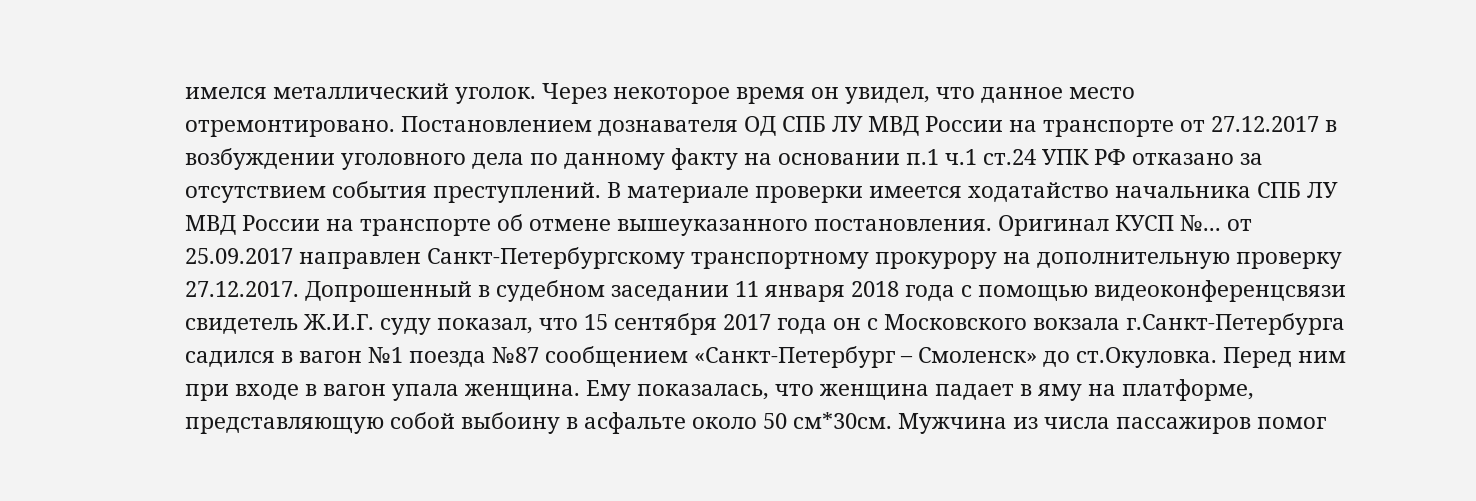имелся металлический уголок. Через некоторое время он увидел, что данное место отремонтировано. Постановлением дознавателя ОД СПБ ЛУ МВД России на транспорте от 27.12.2017 в возбуждении уголовного дела по данному факту на основании п.1 ч.1 ст.24 УПК РФ отказано за отсутствием события преступлений. В материале проверки имеется ходатайство начальника СПБ ЛУ МВД России на транспорте об отмене вышеуказанного постановления. Оригинал КУСП №... от 25.09.2017 направлен Санкт-Петербургскому транспортному прокурору на дополнительную проверку 27.12.2017. Допрошенный в судебном заседании 11 января 2018 года с помощью видеоконференцсвязи свидетель Ж.И.Г. суду показал, что 15 сентября 2017 года он с Московского вокзала г.Санкт-Петербурга садился в вагон №1 поезда №87 сообщением «Санкт-Петербург – Смоленск» до ст.Окуловка. Перед ним при входе в вагон упала женщина. Ему показалась, что женщина падает в яму на платформе, представляющую собой выбоину в асфальте около 50 см*30см. Мужчина из числа пассажиров помог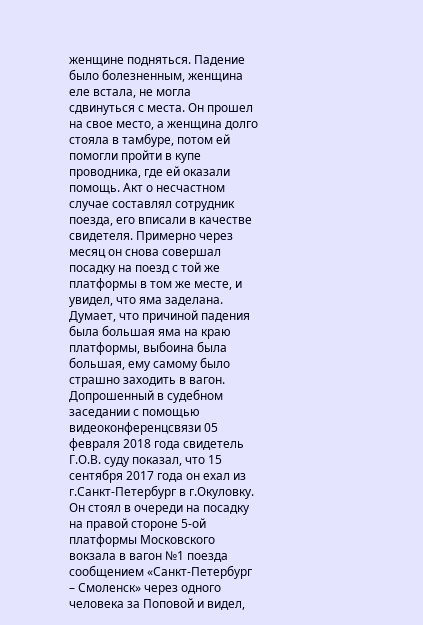женщине подняться. Падение было болезненным, женщина еле встала, не могла сдвинуться с места. Он прошел на свое место, а женщина долго стояла в тамбуре, потом ей помогли пройти в купе проводника, где ей оказали помощь. Акт о несчастном случае составлял сотрудник поезда, его вписали в качестве свидетеля. Примерно через месяц он снова совершал посадку на поезд с той же платформы в том же месте, и увидел, что яма заделана. Думает, что причиной падения была большая яма на краю платформы, выбоина была большая, ему самому было страшно заходить в вагон. Допрошенный в судебном заседании с помощью видеоконференцсвязи 05 февраля 2018 года свидетель Г.О.В. суду показал, что 15 сентября 2017 года он ехал из г.Санкт-Петербург в г.Окуловку. Он стоял в очереди на посадку на правой стороне 5-ой платформы Московского вокзала в вагон №1 поезда сообщением «Санкт-Петербург – Смоленск» через одного человека за Поповой и видел,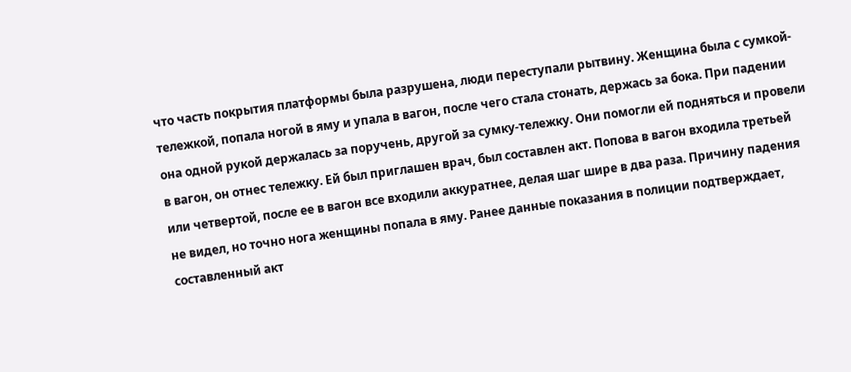что часть покрытия платформы была разрушена, люди переступали рытвину. Женщина была с сумкой-тележкой, попала ногой в яму и упала в вагон, после чего стала стонать, держась за бока. При падении она одной рукой держалась за поручень, другой за сумку-тележку. Они помогли ей подняться и провели в вагон, он отнес тележку. Ей был приглашен врач, был составлен акт. Попова в вагон входила третьей или четвертой, после ее в вагон все входили аккуратнее, делая шаг шире в два раза. Причину падения не видел, но точно нога женщины попала в яму. Ранее данные показания в полиции подтверждает, составленный акт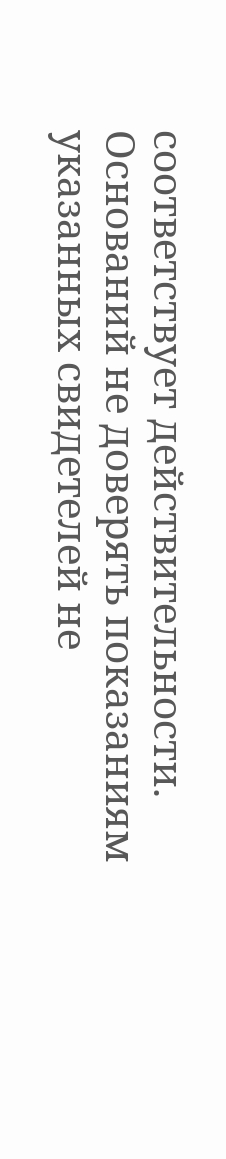соответствует действительности. Оснований не доверять показаниям указанных свидетелей не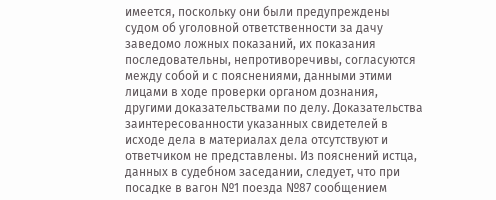имеется, поскольку они были предупреждены судом об уголовной ответственности за дачу заведомо ложных показаний, их показания последовательны, непротиворечивы, согласуются между собой и с пояснениями, данными этими лицами в ходе проверки органом дознания, другими доказательствами по делу. Доказательства заинтересованности указанных свидетелей в исходе дела в материалах дела отсутствуют и ответчиком не представлены. Из пояснений истца, данных в судебном заседании, следует, что при посадке в вагон №1 поезда №87 сообщением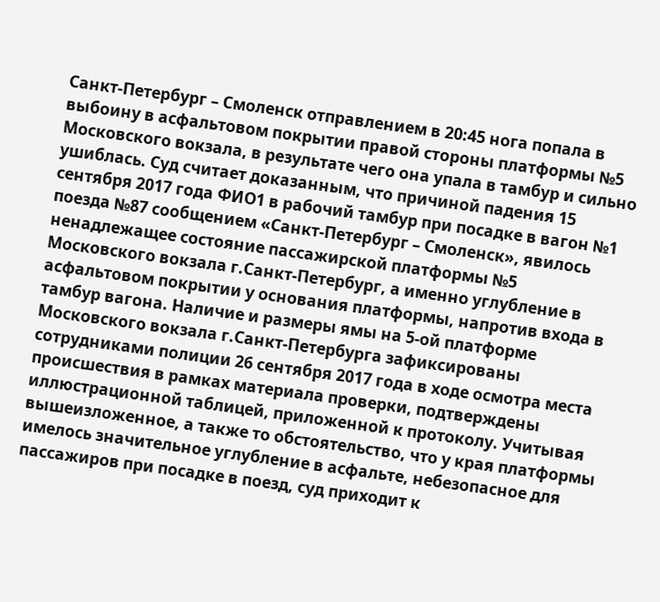Санкт-Петербург – Смоленск отправлением в 20:45 нога попала в выбоину в асфальтовом покрытии правой стороны платформы №5 Московского вокзала, в результате чего она упала в тамбур и сильно ушиблась. Суд считает доказанным, что причиной падения 15 сентября 2017 года ФИО1 в рабочий тамбур при посадке в вагон №1 поезда №87 сообщением «Санкт-Петербург – Смоленск», явилось ненадлежащее состояние пассажирской платформы №5 Московского вокзала г.Санкт-Петербург, а именно углубление в асфальтовом покрытии у основания платформы, напротив входа в тамбур вагона. Наличие и размеры ямы на 5-ой платформе Московского вокзала г.Санкт-Петербурга зафиксированы сотрудниками полиции 26 сентября 2017 года в ходе осмотра места происшествия в рамках материала проверки, подтверждены иллюстрационной таблицей, приложенной к протоколу. Учитывая вышеизложенное, а также то обстоятельство, что у края платформы имелось значительное углубление в асфальте, небезопасное для пассажиров при посадке в поезд, суд приходит к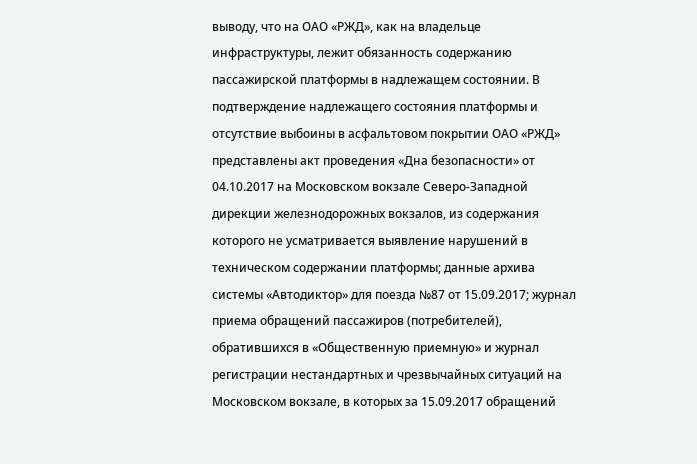выводу, что на ОАО «РЖД», как на владельце инфраструктуры, лежит обязанность содержанию пассажирской платформы в надлежащем состоянии. В подтверждение надлежащего состояния платформы и отсутствие выбоины в асфальтовом покрытии ОАО «РЖД» представлены акт проведения «Дна безопасности» от 04.10.2017 на Московском вокзале Северо-Западной дирекции железнодорожных вокзалов, из содержания которого не усматривается выявление нарушений в техническом содержании платформы; данные архива системы «Автодиктор» для поезда №87 от 15.09.2017; журнал приема обращений пассажиров (потребителей), обратившихся в «Общественную приемную» и журнал регистрации нестандартных и чрезвычайных ситуаций на Московском вокзале, в которых за 15.09.2017 обращений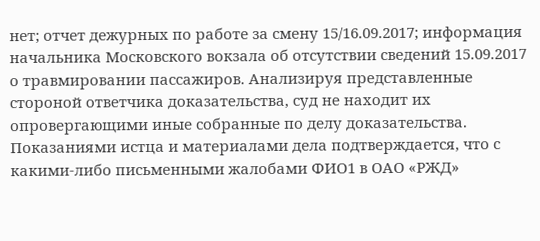нет; отчет дежурных по работе за смену 15/16.09.2017; информация начальника Московского вокзала об отсутствии сведений 15.09.2017 о травмировании пассажиров. Анализируя представленные стороной ответчика доказательства, суд не находит их опровергающими иные собранные по делу доказательства. Показаниями истца и материалами дела подтверждается, что с какими-либо письменными жалобами ФИО1 в ОАО «РЖД»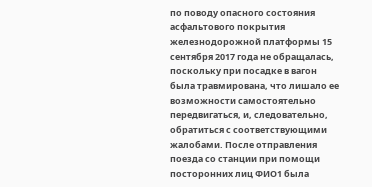по поводу опасного состояния асфальтового покрытия железнодорожной платформы 15 сентября 2017 года не обращалась, поскольку при посадке в вагон была травмирована, что лишало ее возможности самостоятельно передвигаться, и, следовательно, обратиться с соответствующими жалобами. После отправления поезда со станции при помощи посторонних лиц ФИО1 была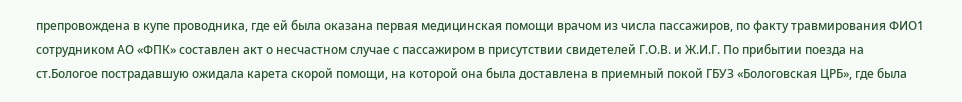препровождена в купе проводника, где ей была оказана первая медицинская помощи врачом из числа пассажиров, по факту травмирования ФИО1 сотрудником АО «ФПК» составлен акт о несчастном случае с пассажиром в присутствии свидетелей Г.О.В. и Ж.И.Г. По прибытии поезда на ст.Бологое пострадавшую ожидала карета скорой помощи, на которой она была доставлена в приемный покой ГБУЗ «Бологовская ЦРБ», где была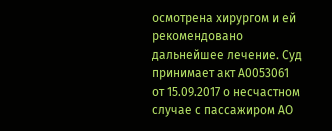осмотрена хирургом и ей рекомендовано дальнейшее лечение. Суд принимает акт А0053061 от 15.09.2017 о несчастном случае с пассажиром АО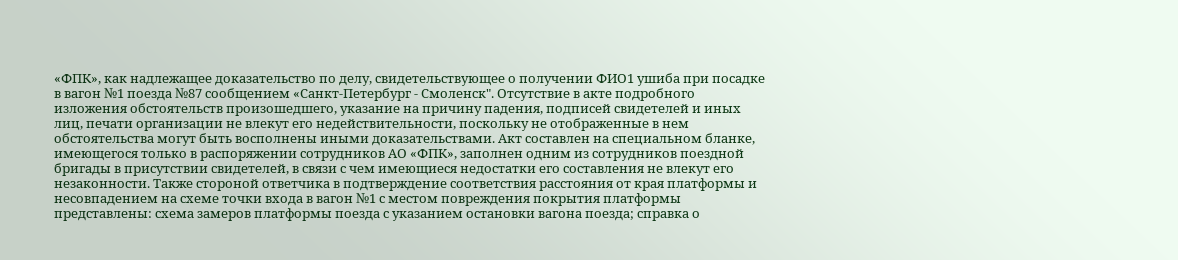«ФПК», как надлежащее доказательство по делу, свидетельствующее о получении ФИО1 ушиба при посадке в вагон №1 поезда №87 сообщением «Санкт-Петербург - Смоленск". Отсутствие в акте подробного изложения обстоятельств произошедшего, указание на причину падения, подписей свидетелей и иных лиц, печати организации не влекут его недействительности, поскольку не отображенные в нем обстоятельства могут быть восполнены иными доказательствами. Акт составлен на специальном бланке, имеющегося только в распоряжении сотрудников АО «ФПК», заполнен одним из сотрудников поездной бригады в присутствии свидетелей, в связи с чем имеющиеся недостатки его составления не влекут его незаконности. Также стороной ответчика в подтверждение соответствия расстояния от края платформы и несовпадением на схеме точки входа в вагон №1 с местом повреждения покрытия платформы представлены: схема замеров платформы поезда с указанием остановки вагона поезда; справка о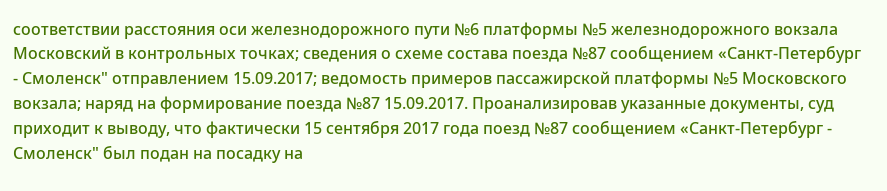соответствии расстояния оси железнодорожного пути №6 платформы №5 железнодорожного вокзала Московский в контрольных точках; сведения о схеме состава поезда №87 сообщением «Санкт-Петербург - Смоленск" отправлением 15.09.2017; ведомость примеров пассажирской платформы №5 Московского вокзала; наряд на формирование поезда №87 15.09.2017. Проанализировав указанные документы, суд приходит к выводу, что фактически 15 сентября 2017 года поезд №87 сообщением «Санкт-Петербург - Смоленск" был подан на посадку на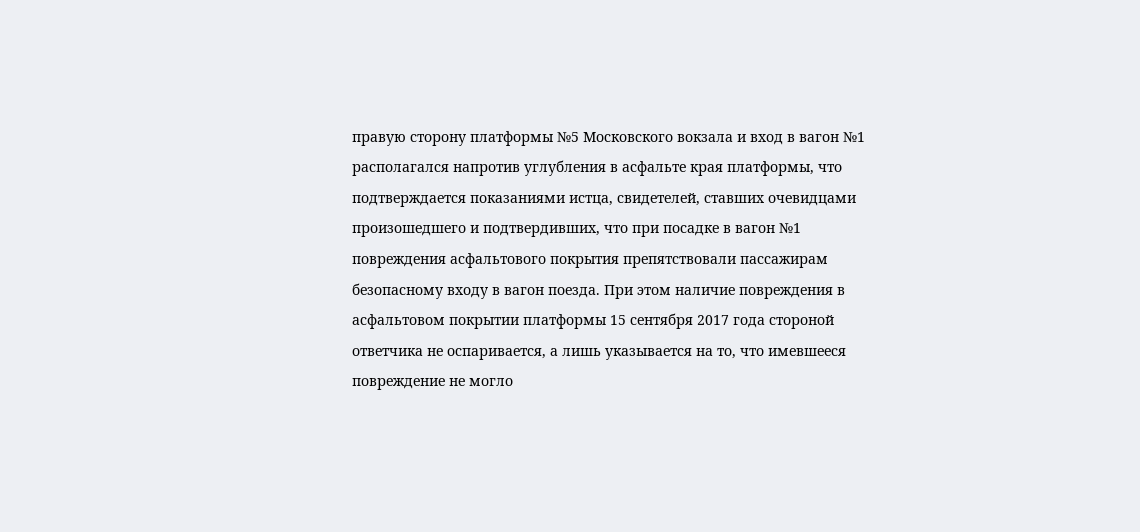правую сторону платформы №5 Московского вокзала и вход в вагон №1 располагался напротив углубления в асфальте края платформы, что подтверждается показаниями истца, свидетелей, ставших очевидцами произошедшего и подтвердивших, что при посадке в вагон №1 повреждения асфальтового покрытия препятствовали пассажирам безопасному входу в вагон поезда. При этом наличие повреждения в асфальтовом покрытии платформы 15 сентября 2017 года стороной ответчика не оспаривается, а лишь указывается на то, что имевшееся повреждение не могло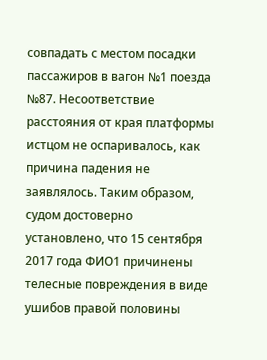совпадать с местом посадки пассажиров в вагон №1 поезда №87. Несоответствие расстояния от края платформы истцом не оспаривалось, как причина падения не заявлялось. Таким образом, судом достоверно установлено, что 15 сентября 2017 года ФИО1 причинены телесные повреждения в виде ушибов правой половины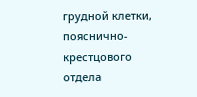грудной клетки, пояснично-крестцового отдела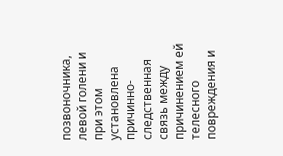позвоночника, левой голени и при этом установлена причинно-следственная связь между причинением ей телесного повреждения и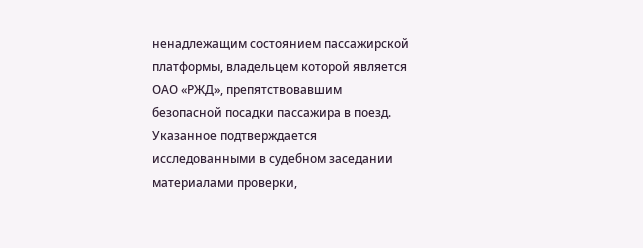ненадлежащим состоянием пассажирской платформы, владельцем которой является ОАО «РЖД», препятствовавшим безопасной посадки пассажира в поезд. Указанное подтверждается исследованными в судебном заседании материалами проверки,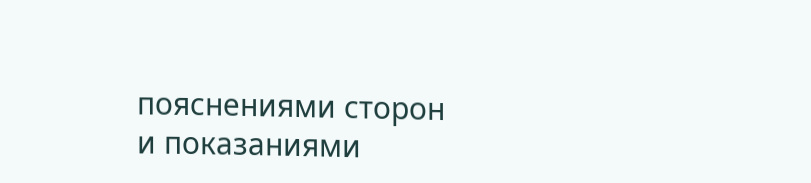пояснениями сторон и показаниями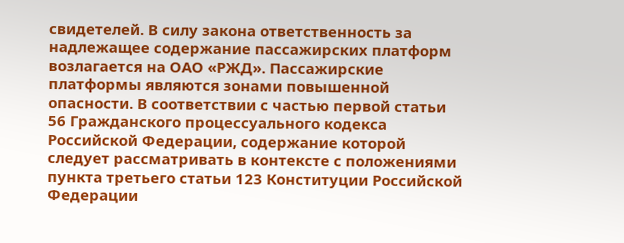свидетелей. В силу закона ответственность за надлежащее содержание пассажирских платформ возлагается на ОАО «РЖД». Пассажирские платформы являются зонами повышенной опасности. В соответствии с частью первой статьи 56 Гражданского процессуального кодекса Российской Федерации, содержание которой следует рассматривать в контексте с положениями пункта третьего статьи 123 Конституции Российской Федерации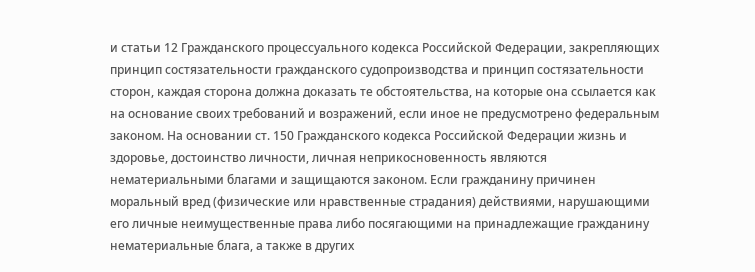и статьи 12 Гражданского процессуального кодекса Российской Федерации, закрепляющих принцип состязательности гражданского судопроизводства и принцип состязательности сторон, каждая сторона должна доказать те обстоятельства, на которые она ссылается как на основание своих требований и возражений, если иное не предусмотрено федеральным законом. На основании ст. 150 Гражданского кодекса Российской Федерации жизнь и здоровье, достоинство личности, личная неприкосновенность являются нематериальными благами и защищаются законом. Если гражданину причинен моральный вред (физические или нравственные страдания) действиями, нарушающими его личные неимущественные права либо посягающими на принадлежащие гражданину нематериальные блага, а также в других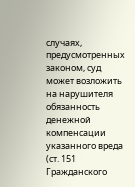случаях, предусмотренных законом, суд может возложить на нарушителя обязанность денежной компенсации указанного вреда (ст. 151 Гражданского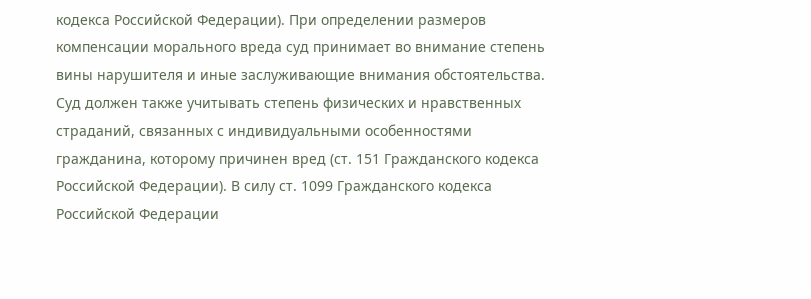кодекса Российской Федерации). При определении размеров компенсации морального вреда суд принимает во внимание степень вины нарушителя и иные заслуживающие внимания обстоятельства. Суд должен также учитывать степень физических и нравственных страданий, связанных с индивидуальными особенностями гражданина, которому причинен вред (ст. 151 Гражданского кодекса Российской Федерации). В силу ст. 1099 Гражданского кодекса Российской Федерации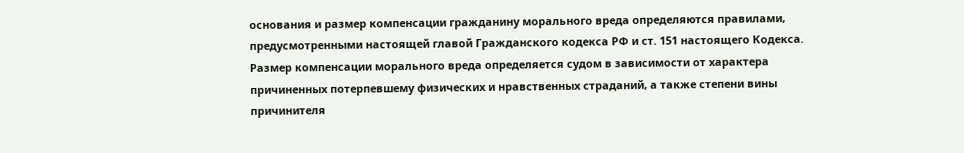основания и размер компенсации гражданину морального вреда определяются правилами, предусмотренными настоящей главой Гражданского кодекса РФ и ст. 151 настоящего Кодекса. Размер компенсации морального вреда определяется судом в зависимости от характера причиненных потерпевшему физических и нравственных страданий, а также степени вины причинителя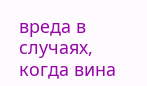вреда в случаях, когда вина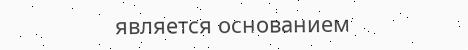является основанием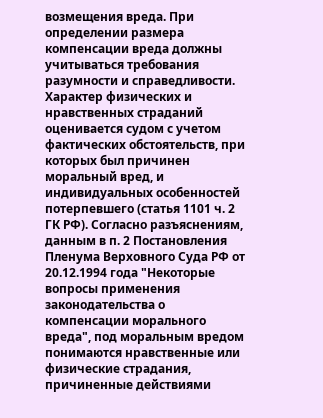возмещения вреда. При определении размера компенсации вреда должны учитываться требования разумности и справедливости. Характер физических и нравственных страданий оценивается судом с учетом фактических обстоятельств, при которых был причинен моральный вред, и индивидуальных особенностей потерпевшего (статья 1101 ч. 2 ГК РФ). Согласно разъяснениям, данным в п. 2 Постановления Пленума Верховного Суда РФ от 20.12.1994 года "Некоторые вопросы применения законодательства о компенсации морального вреда", под моральным вредом понимаются нравственные или физические страдания, причиненные действиями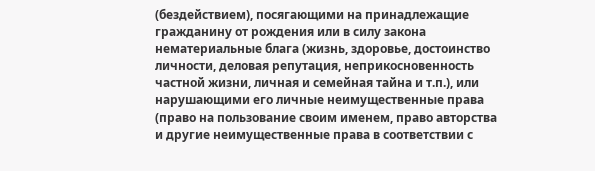(бездействием), посягающими на принадлежащие гражданину от рождения или в силу закона нематериальные блага (жизнь, здоровье, достоинство личности, деловая репутация, неприкосновенность частной жизни, личная и семейная тайна и т.п.), или нарушающими его личные неимущественные права (право на пользование своим именем, право авторства и другие неимущественные права в соответствии с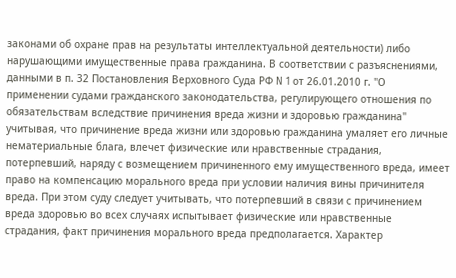законами об охране прав на результаты интеллектуальной деятельности) либо нарушающими имущественные права гражданина. В соответствии с разъяснениями, данными в п. 32 Постановления Верховного Суда РФ N 1 от 26.01.2010 г. "О применении судами гражданского законодательства, регулирующего отношения по обязательствам вследствие причинения вреда жизни и здоровью гражданина" учитывая, что причинение вреда жизни или здоровью гражданина умаляет его личные нематериальные блага, влечет физические или нравственные страдания, потерпевший, наряду с возмещением причиненного ему имущественного вреда, имеет право на компенсацию морального вреда при условии наличия вины причинителя вреда. При этом суду следует учитывать, что потерпевший в связи с причинением вреда здоровью во всех случаях испытывает физические или нравственные страдания, факт причинения морального вреда предполагается. Характер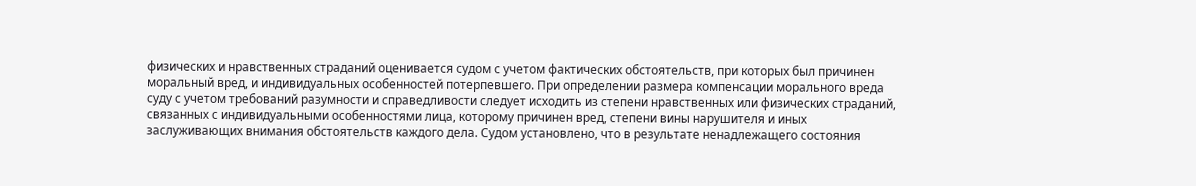физических и нравственных страданий оценивается судом с учетом фактических обстоятельств, при которых был причинен моральный вред, и индивидуальных особенностей потерпевшего. При определении размера компенсации морального вреда суду с учетом требований разумности и справедливости следует исходить из степени нравственных или физических страданий, связанных с индивидуальными особенностями лица, которому причинен вред, степени вины нарушителя и иных заслуживающих внимания обстоятельств каждого дела. Судом установлено, что в результате ненадлежащего состояния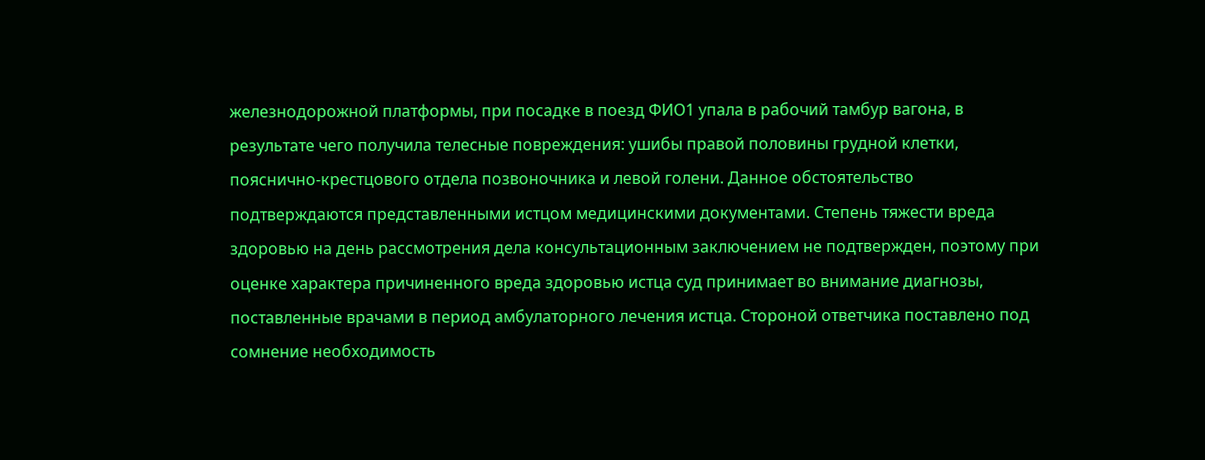железнодорожной платформы, при посадке в поезд ФИО1 упала в рабочий тамбур вагона, в результате чего получила телесные повреждения: ушибы правой половины грудной клетки, пояснично-крестцового отдела позвоночника и левой голени. Данное обстоятельство подтверждаются представленными истцом медицинскими документами. Степень тяжести вреда здоровью на день рассмотрения дела консультационным заключением не подтвержден, поэтому при оценке характера причиненного вреда здоровью истца суд принимает во внимание диагнозы, поставленные врачами в период амбулаторного лечения истца. Стороной ответчика поставлено под сомнение необходимость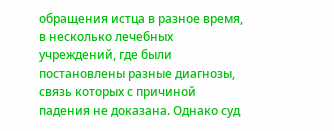обращения истца в разное время, в несколько лечебных учреждений, где были постановлены разные диагнозы, связь которых с причиной падения не доказана. Однако суд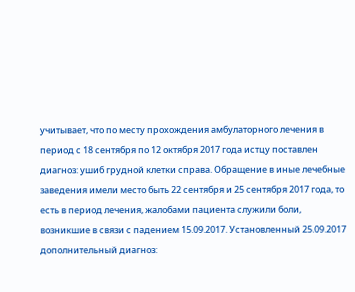учитывает, что по месту прохождения амбулаторного лечения в период с 18 сентября по 12 октября 2017 года истцу поставлен диагноз: ушиб грудной клетки справа. Обращение в иные лечебные заведения имели место быть 22 сентября и 25 сентября 2017 года, то есть в период лечения, жалобами пациента служили боли, возникшие в связи с падением 15.09.2017. Установленный 25.09.2017 дополнительный диагноз: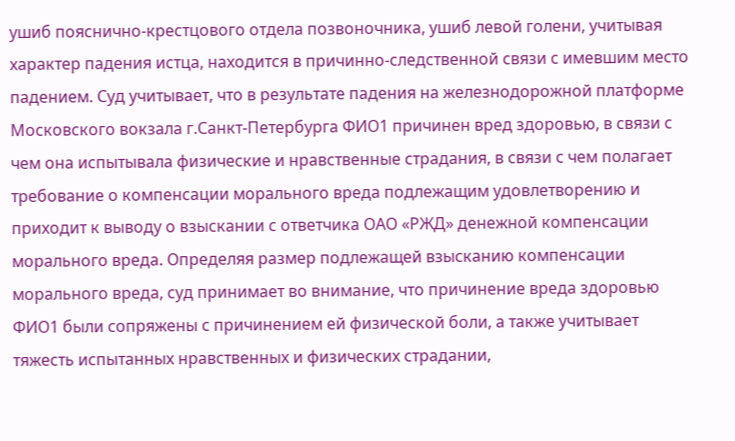ушиб пояснично-крестцового отдела позвоночника, ушиб левой голени, учитывая характер падения истца, находится в причинно-следственной связи с имевшим место падением. Суд учитывает, что в результате падения на железнодорожной платформе Московского вокзала г.Санкт-Петербурга ФИО1 причинен вред здоровью, в связи с чем она испытывала физические и нравственные страдания, в связи с чем полагает требование о компенсации морального вреда подлежащим удовлетворению и приходит к выводу о взыскании с ответчика ОАО «РЖД» денежной компенсации морального вреда. Определяя размер подлежащей взысканию компенсации морального вреда, суд принимает во внимание, что причинение вреда здоровью ФИО1 были сопряжены с причинением ей физической боли, а также учитывает тяжесть испытанных нравственных и физических страдании,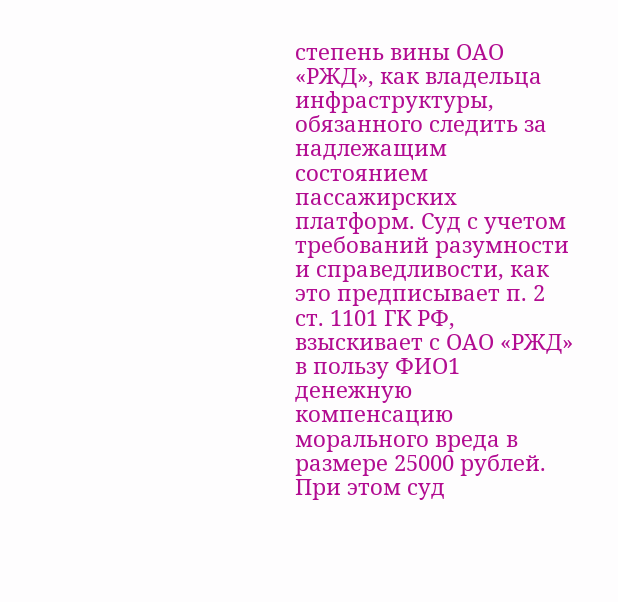степень вины ОАО «РЖД», как владельца инфраструктуры, обязанного следить за надлежащим состоянием пассажирских платформ. Суд с учетом требований разумности и справедливости, как это предписывает п. 2 ст. 1101 ГК РФ, взыскивает с ОАО «РЖД» в пользу ФИО1 денежную компенсацию морального вреда в размере 25000 рублей. При этом суд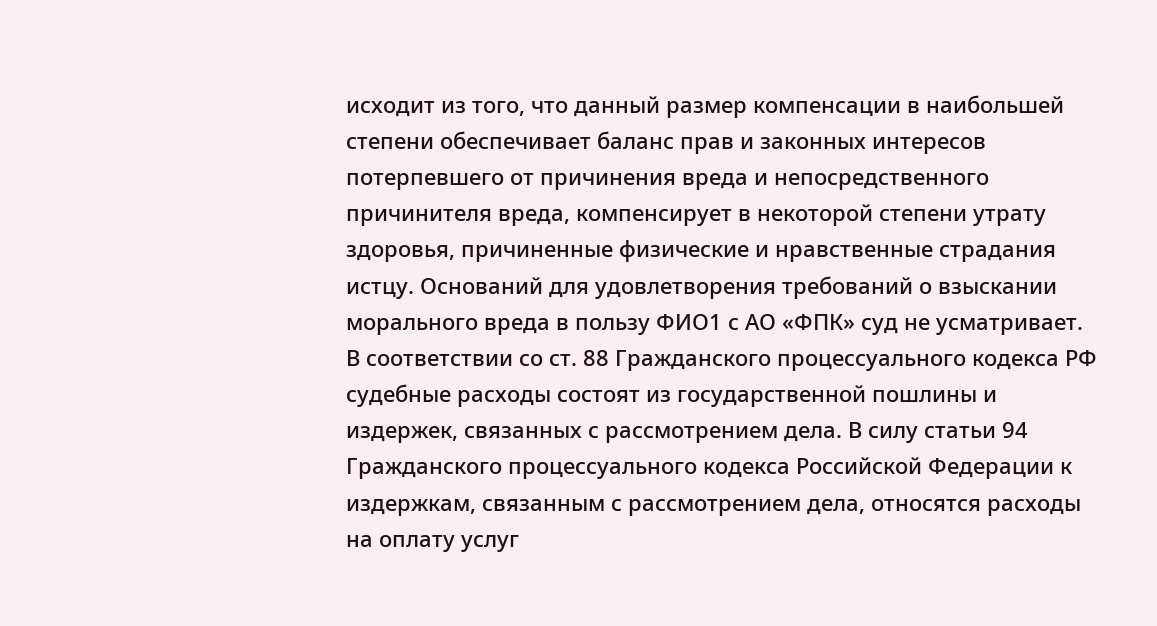исходит из того, что данный размер компенсации в наибольшей степени обеспечивает баланс прав и законных интересов потерпевшего от причинения вреда и непосредственного причинителя вреда, компенсирует в некоторой степени утрату здоровья, причиненные физические и нравственные страдания истцу. Оснований для удовлетворения требований о взыскании морального вреда в пользу ФИО1 с АО «ФПК» суд не усматривает. В соответствии со ст. 88 Гражданского процессуального кодекса РФ судебные расходы состоят из государственной пошлины и издержек, связанных с рассмотрением дела. В силу статьи 94 Гражданского процессуального кодекса Российской Федерации к издержкам, связанным с рассмотрением дела, относятся расходы на оплату услуг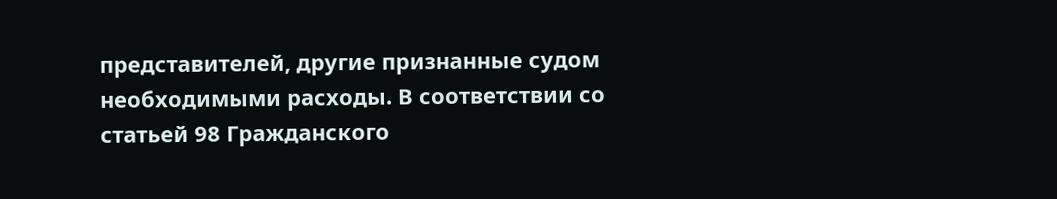представителей, другие признанные судом необходимыми расходы. В соответствии со статьей 98 Гражданского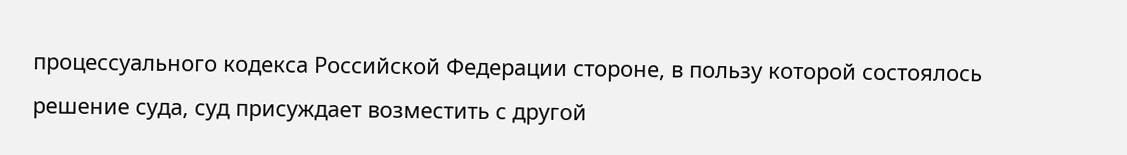процессуального кодекса Российской Федерации стороне, в пользу которой состоялось решение суда, суд присуждает возместить с другой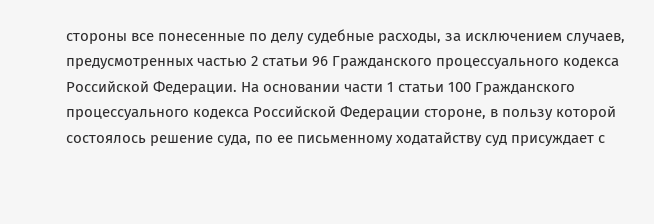стороны все понесенные по делу судебные расходы, за исключением случаев, предусмотренных частью 2 статьи 96 Гражданского процессуального кодекса Российской Федерации. На основании части 1 статьи 100 Гражданского процессуального кодекса Российской Федерации стороне, в пользу которой состоялось решение суда, по ее письменному ходатайству суд присуждает с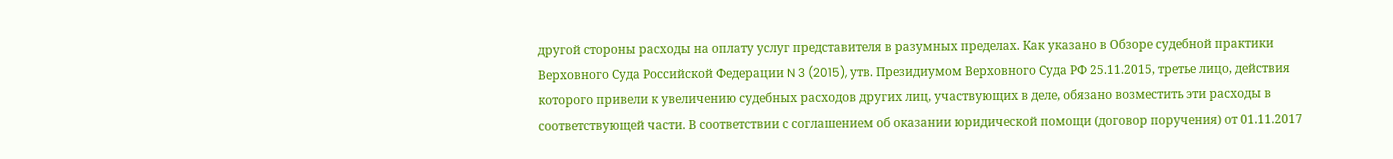другой стороны расходы на оплату услуг представителя в разумных пределах. Как указано в Обзоре судебной практики Верховного Суда Российской Федерации N 3 (2015), утв. Президиумом Верховного Суда РФ 25.11.2015, третье лицо, действия которого привели к увеличению судебных расходов других лиц, участвующих в деле, обязано возместить эти расходы в соответствующей части. В соответствии с соглашением об оказании юридической помощи (договор поручения) от 01.11.2017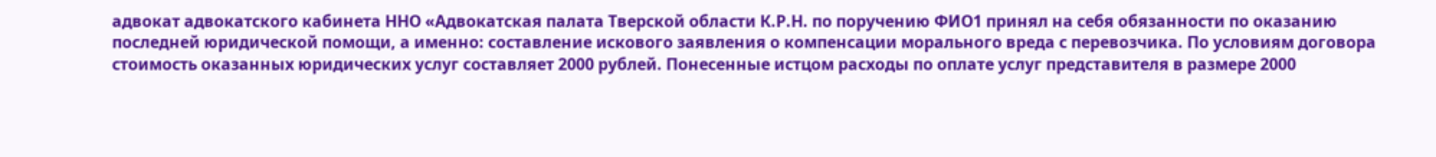адвокат адвокатского кабинета ННО «Адвокатская палата Тверской области К.Р.Н. по поручению ФИО1 принял на себя обязанности по оказанию последней юридической помощи, а именно: составление искового заявления о компенсации морального вреда с перевозчика. По условиям договора стоимость оказанных юридических услуг составляет 2000 рублей. Понесенные истцом расходы по оплате услуг представителя в размере 2000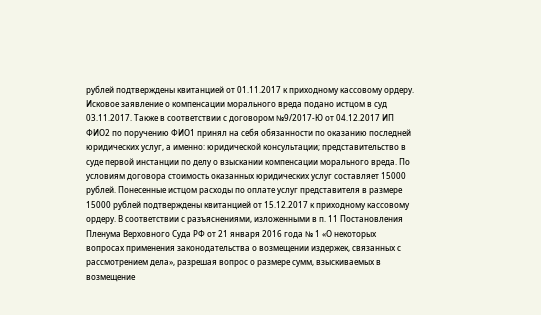рублей подтверждены квитанцией от 01.11.2017 к приходному кассовому ордеру. Исковое заявление о компенсации морального вреда подано истцом в суд 03.11.2017. Также в соответствии с договором №9/2017-Ю от 04.12.2017 ИП ФИО2 по поручению ФИО1 принял на себя обязанности по оказанию последней юридических услуг, а именно: юридической консультации; представительство в суде первой инстанции по делу о взыскании компенсации морального вреда. По условиям договора стоимость оказанных юридических услуг составляет 15000 рублей. Понесенные истцом расходы по оплате услуг представителя в размере 15000 рублей подтверждены квитанцией от 15.12.2017 к приходному кассовому ордеру. В соответствии с разъяснениями, изложенными в п. 11 Постановления Пленума Верховного Суда РФ от 21 января 2016 года № 1 «О некоторых вопросах применения законодательства о возмещении издержек, связанных с рассмотрением дела», разрешая вопрос о размере сумм, взыскиваемых в возмещение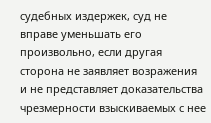судебных издержек, суд не вправе уменьшать его произвольно, если другая сторона не заявляет возражения и не представляет доказательства чрезмерности взыскиваемых с нее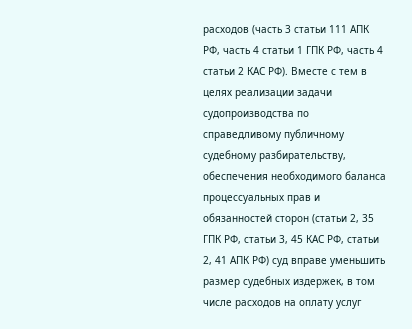расходов (часть 3 статьи 111 АПК РФ, часть 4 статьи 1 ГПК РФ, часть 4 статьи 2 КАС РФ). Вместе с тем в целях реализации задачи судопроизводства по справедливому публичному судебному разбирательству, обеспечения необходимого баланса процессуальных прав и обязанностей сторон (статьи 2, 35 ГПК РФ, статьи 3, 45 КАС РФ, статьи 2, 41 АПК РФ) суд вправе уменьшить размер судебных издержек, в том числе расходов на оплату услуг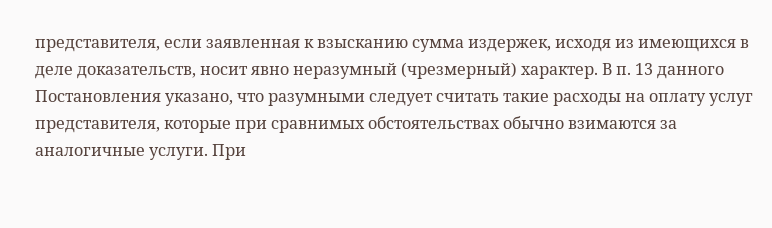представителя, если заявленная к взысканию сумма издержек, исходя из имеющихся в деле доказательств, носит явно неразумный (чрезмерный) характер. В п. 13 данного Постановления указано, что разумными следует считать такие расходы на оплату услуг представителя, которые при сравнимых обстоятельствах обычно взимаются за аналогичные услуги. При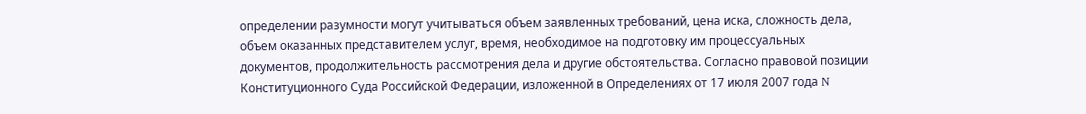определении разумности могут учитываться объем заявленных требований, цена иска, сложность дела, объем оказанных представителем услуг, время, необходимое на подготовку им процессуальных документов, продолжительность рассмотрения дела и другие обстоятельства. Согласно правовой позиции Конституционного Суда Российской Федерации, изложенной в Определениях от 17 июля 2007 года N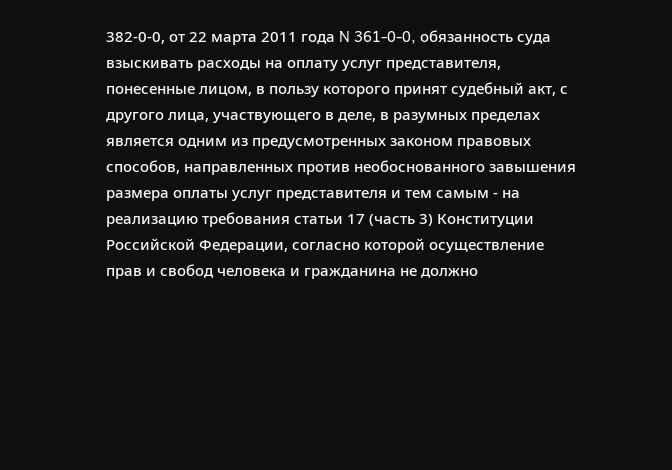382-0-0, от 22 марта 2011 года N 361-0-0, обязанность суда взыскивать расходы на оплату услуг представителя, понесенные лицом, в пользу которого принят судебный акт, с другого лица, участвующего в деле, в разумных пределах является одним из предусмотренных законом правовых способов, направленных против необоснованного завышения размера оплаты услуг представителя и тем самым - на реализацию требования статьи 17 (часть 3) Конституции Российской Федерации, согласно которой осуществление прав и свобод человека и гражданина не должно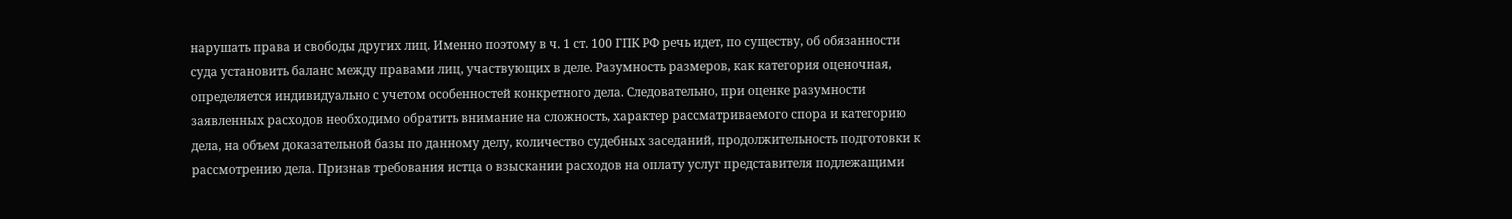нарушать права и свободы других лиц. Именно поэтому в ч. 1 ст. 100 ГПК РФ речь идет, по существу, об обязанности суда установить баланс между правами лиц, участвующих в деле. Разумность размеров, как категория оценочная, определяется индивидуально с учетом особенностей конкретного дела. Следовательно, при оценке разумности заявленных расходов необходимо обратить внимание на сложность, характер рассматриваемого спора и категорию дела, на объем доказательной базы по данному делу, количество судебных заседаний, продолжительность подготовки к рассмотрению дела. Признав требования истца о взыскании расходов на оплату услуг представителя подлежащими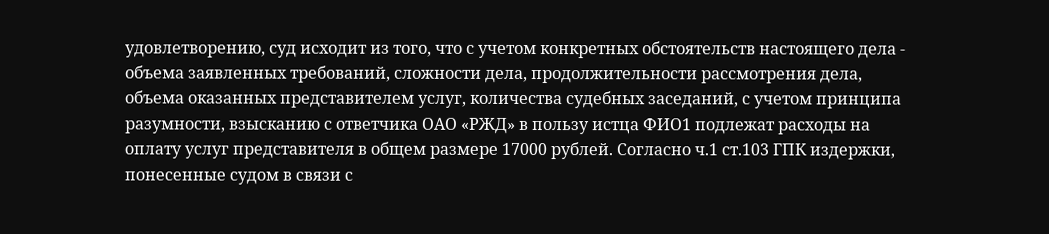удовлетворению, суд исходит из того, что с учетом конкретных обстоятельств настоящего дела - объема заявленных требований, сложности дела, продолжительности рассмотрения дела, объема оказанных представителем услуг, количества судебных заседаний, с учетом принципа разумности, взысканию с ответчика ОАО «РЖД» в пользу истца ФИО1 подлежат расходы на оплату услуг представителя в общем размере 17000 рублей. Согласно ч.1 ст.103 ГПК издержки, понесенные судом в связи с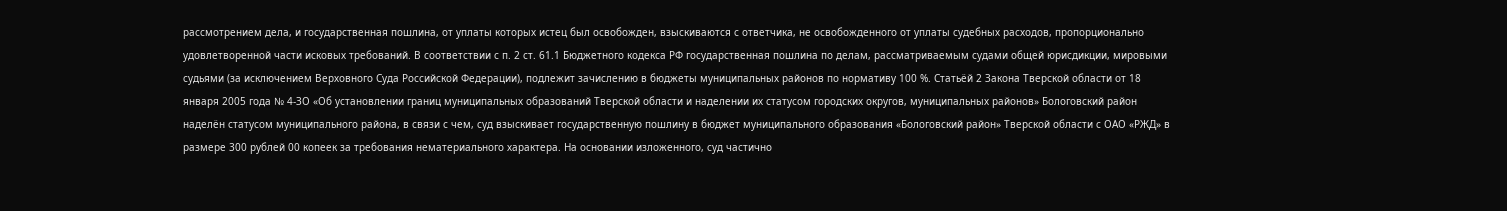рассмотрением дела, и государственная пошлина, от уплаты которых истец был освобожден, взыскиваются с ответчика, не освобожденного от уплаты судебных расходов, пропорционально удовлетворенной части исковых требований. В соответствии с п. 2 ст. 61.1 Бюджетного кодекса РФ государственная пошлина по делам, рассматриваемым судами общей юрисдикции, мировыми судьями (за исключением Верховного Суда Российской Федерации), подлежит зачислению в бюджеты муниципальных районов по нормативу 100 %. Статьёй 2 Закона Тверской области от 18 января 2005 года № 4-ЗО «Об установлении границ муниципальных образований Тверской области и наделении их статусом городских округов, муниципальных районов» Бологовский район наделён статусом муниципального района, в связи с чем, суд взыскивает государственную пошлину в бюджет муниципального образования «Бологовский район» Тверской области с ОАО «РЖД» в размере 300 рублей 00 копеек за требования нематериального характера. На основании изложенного, суд частично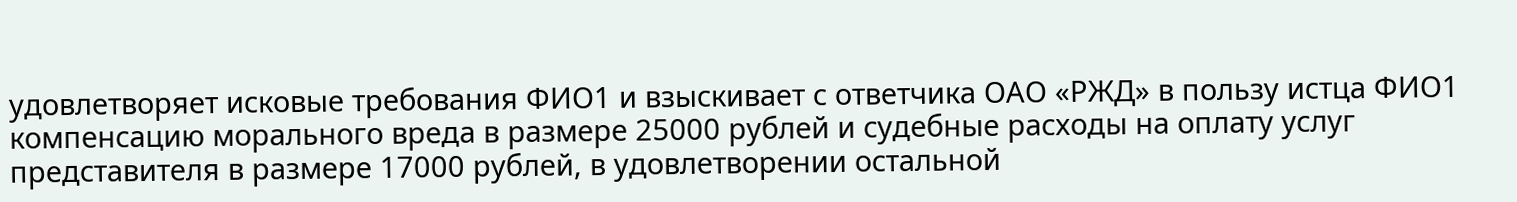удовлетворяет исковые требования ФИО1 и взыскивает с ответчика ОАО «РЖД» в пользу истца ФИО1 компенсацию морального вреда в размере 25000 рублей и судебные расходы на оплату услуг представителя в размере 17000 рублей, в удовлетворении остальной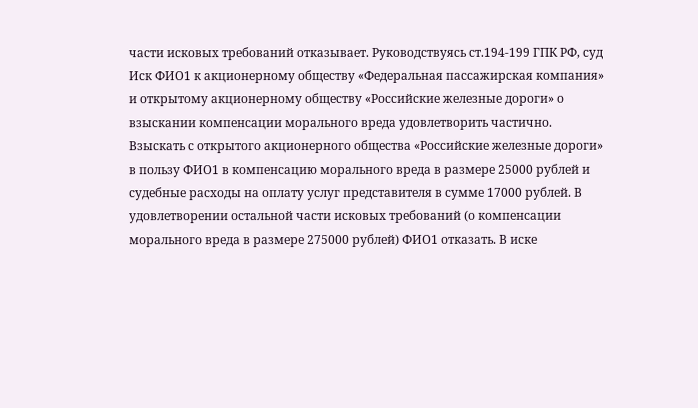части исковых требований отказывает. Руководствуясь ст.194-199 ГПК РФ, суд Иск ФИО1 к акционерному обществу «Федеральная пассажирская компания» и открытому акционерному обществу «Российские железные дороги» о взыскании компенсации морального вреда удовлетворить частично. Взыскать с открытого акционерного общества «Российские железные дороги» в пользу ФИО1 в компенсацию морального вреда в размере 25000 рублей и судебные расходы на оплату услуг представителя в сумме 17000 рублей. В удовлетворении остальной части исковых требований (о компенсации морального вреда в размере 275000 рублей) ФИО1 отказать. В иске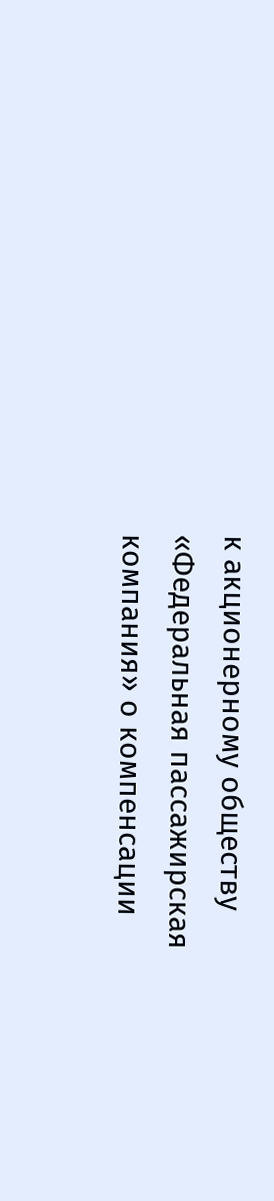к акционерному обществу «Федеральная пассажирская компания» о компенсации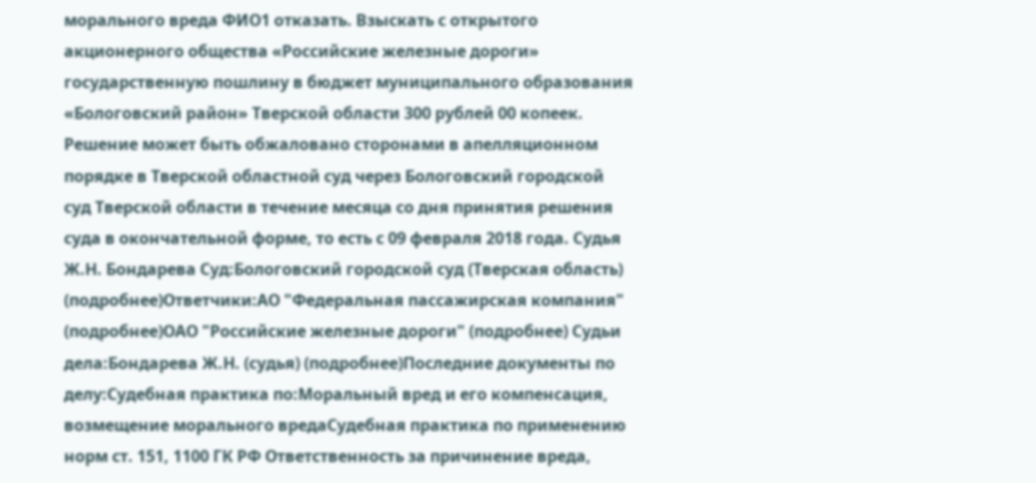морального вреда ФИО1 отказать. Взыскать с открытого акционерного общества «Российские железные дороги» государственную пошлину в бюджет муниципального образования «Бологовский район» Тверской области 300 рублей 00 копеек. Решение может быть обжаловано сторонами в апелляционном порядке в Тверской областной суд через Бологовский городской суд Тверской области в течение месяца со дня принятия решения суда в окончательной форме, то есть с 09 февраля 2018 года. Судья Ж.Н. Бондарева Суд:Бологовский городской суд (Тверская область) (подробнее)Ответчики:АО "Федеральная пассажирская компания" (подробнее)ОАО "Российские железные дороги" (подробнее) Судьи дела:Бондарева Ж.Н. (судья) (подробнее)Последние документы по делу:Судебная практика по:Моральный вред и его компенсация, возмещение морального вредаСудебная практика по применению норм ст. 151, 1100 ГК РФ Ответственность за причинение вреда,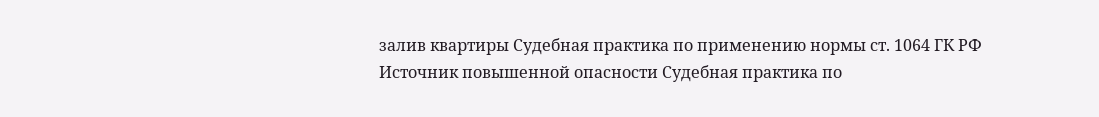залив квартиры Судебная практика по применению нормы ст. 1064 ГК РФ Источник повышенной опасности Судебная практика по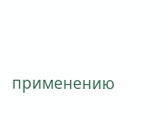применению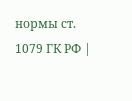нормы ст. 1079 ГК РФ |